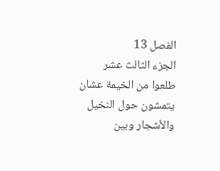الفصل 13
الجزء الثالث عشر
طلعوا من الخيمة عشان يتمشون حول النخيل والأشجار وبين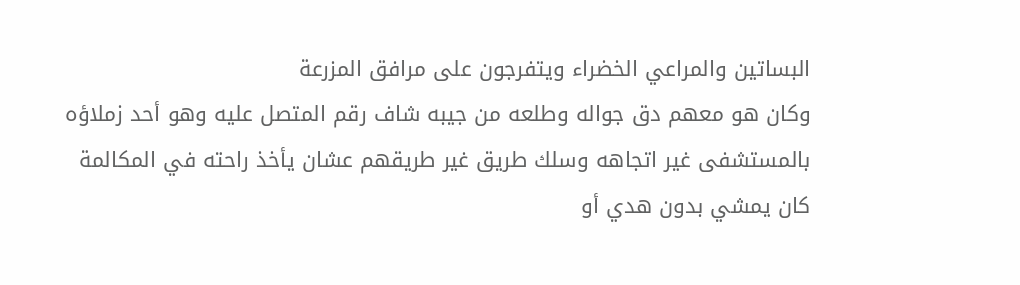البساتين والمراعي الخضراء ويتفرجون على مرافق المزرعة
وكان هو معهم دق جواله وطلعه من جيبه شاف رقم المتصل عليه وهو أحد زملاؤه بالمستشفى غير اتجاهه وسلك طريق غير طريقهم عشان يأخذ راحته في المكالمة
كان يمشي بدون هدي أو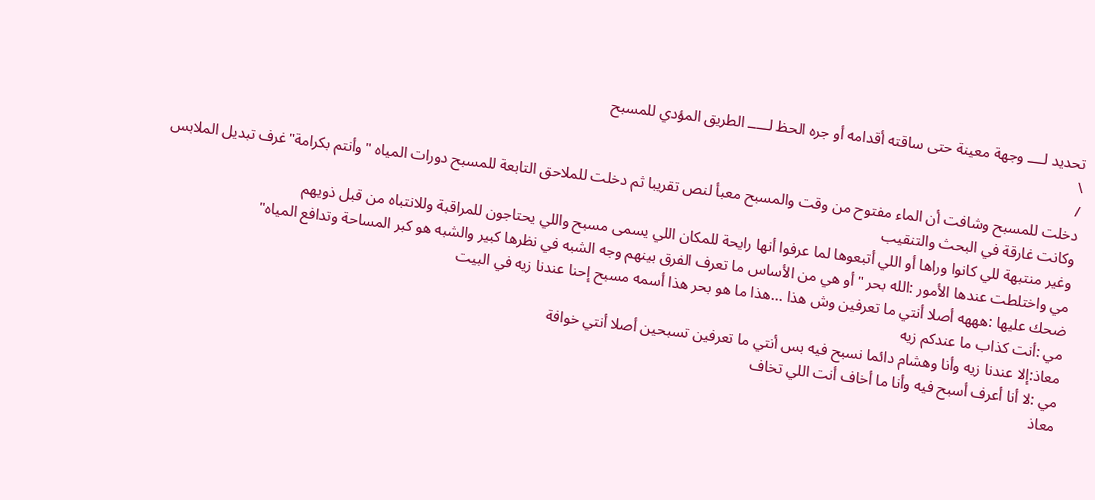تحديد لــــ وجهة معينة حتى ساقته أقدامه أو جره الحظ لـــــ الطريق المؤدي للمسبح
\
/
دخلت للمسبح وشافت أن الماء مفتوح من وقت والمسبح معبأ لنص تقريبا ثم دخلت للملاحق التابعة للمسبح دورات المياه "وأنتم بكرامة"غرف تبديل الملابس
وكانت غارقة في البحث والتنقيب
وغير منتبهة للي كانوا وراها أو اللي أتبعوها لما عرفوا أنها رايحة للمكان اللي يسمى مسبح واللي يحتاجون للمراقبة وللانتباه من قبل ذويهم
مي واختلطت عندها الأمور :الله بحر "أو هي من الأساس ما تعرف الفرق بينهم وجه الشبه في نظرها كبير والشبه هو كبر المساحة وتدافع المياه"
ضحك عليها :هههه أصلا أنتي ما تعرفين وش هذا ...هذا ما هو بحر هذا أسمه مسبح إحنا عندنا زيه في البيت
مي :أنت كذاب ما عندكم زيه
معاذ:إلا عندنا زيه وأنا وهشام دائما نسبح فيه بس أنتي ما تعرفين تسبحين أصلا أنتي خوافة
مي :لا أنا أعرف أسبح فيه وأنا ما أخاف أنت اللي تخاف
معاذ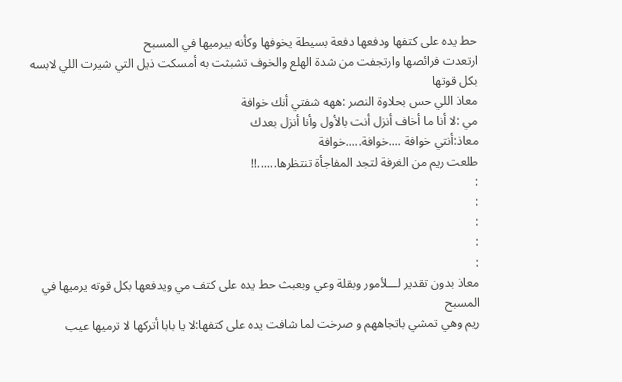حط يده على كتفها ودفعها دفعة بسيطة يخوفها وكأنه بيرميها في المسبح
ارتعدت فرائصها وارتجفت من شدة الهلع والخوف تشبثت به أمسكت ذيل التي شيرت اللي لابسه بكل قوتها
معاذ اللي حس بحلاوة النصر :ههه شفتي أنك خوافة
مي :لا أنا ما أخاف أنزل أنت بالأول وأنا أنزل بعدك
معاذ:أنتي خوافة ....خوافة.....خوافة
طلعت ريم من الغرفة لتجد المفاجأة تنتظرها......!!
:
:
:
:
:
معاذ بدون تقدير لـــلأمور وبقلة وعي وبعبث حط يده على كتف مي ويدفعها بكل قوته يرميها في المسبح
ريم وهي تمشي باتجاههم و صرخت لما شافت يده على كتفها:لا يا بابا أتركها لا ترميها عيب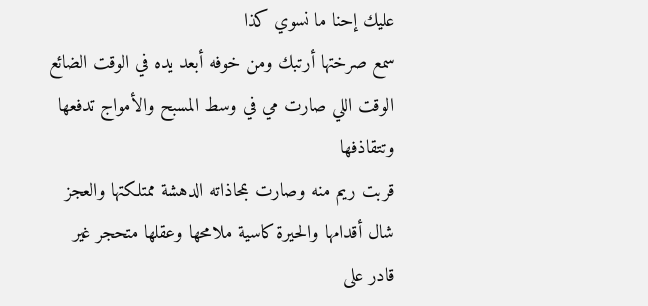عليك إحنا ما نسوي كذا
سمع صرختها أرتبك ومن خوفه أبعد يده في الوقت الضائع الوقت اللي صارت مي في وسط المسبح والأمواج تدفعها وتتقاذفها
قربت ريم منه وصارت بمحاذاته الدهشة ممتلكتها والعجز شال أقدامها والحيرة كاسية ملامحها وعقلها متحجر غير قادر على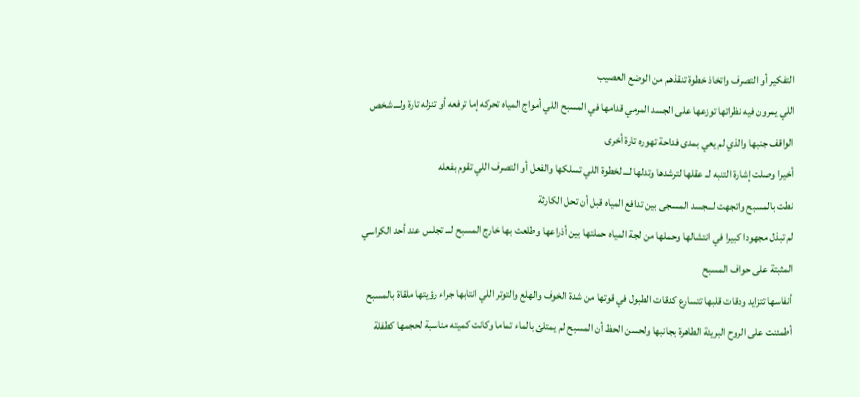التفكير أو التصرف واتخاذ خطوة تنقذهم من الوضع العصيب
اللي يمرون فيه نظراتها توزعها على الجسد المرمي قدامها في المسبح اللي أمواج المياه تحركه إما ترفعه أو تنزله تارة ولـــ شخص الواقف جنبها والذي لم يعي بمدى فداحة تهوره تارة أخرى
أخيرا وصلت إشارة التنبه لــ عقلها لترشدها وتدلها لـــ لخطوة اللي تسلكها والفعل أو التصرف اللي تقوم بفعله
نطت بالمسبح واتجهت لـــجسد المسجى بين تدافع المياه قبل أن تحل الكارثة
لم تبذل مجهودا كبيرا في انتشالها وحملها من لجة المياه حملتها بين أذراعها وطلعت بها خارج المسبح لـــ تجلس عند أحد الكراسي المثبتة على حواف المسبح
أنفاسها تتزايد ودقات قلبها تتسارع كدقات الطبول في قوتها من شدة الخوف والهلع والتوتر اللي انتابها جراء رؤيتها ملقاة بالمسبح
أطمئنت على الروح البريئة الطاهرة بجانبها ولحسن الحظ أن المسبح لم يمتلئ بالماء تماما وكانت كميته مناسبة لحجمها كطفلة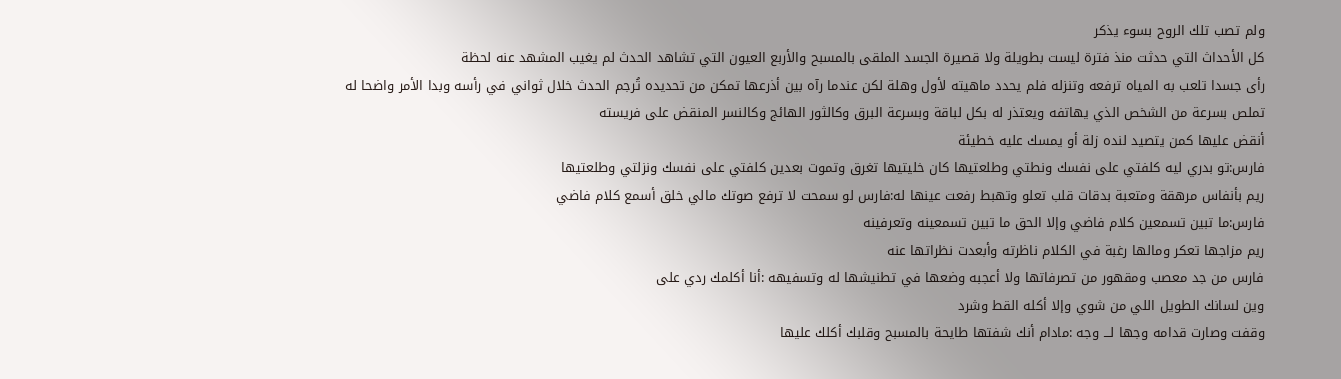ولم تصب تلك الروح بسوء يذكر
كل الأحداث التي حدثت منذ فترة ليست بطويلة ولا قصيرة الجسد الملقى بالمسبح والأربع العيون التي تشاهد الحدث لم يغيب المشهد عنه لحظة
رأى جسدا تلعب به المياه ترفعه وتنزله فلم يحدد ماهيته لأول وهلة لكن عندما رآه بين أذرعها تمكن من تحديده تُرجم الحدث خلال ثواني في رأسه وبدا الأمر واضحا له
تملص بسرعة من الشخص الذي يهاتفه ويعتذر له بكل لباقة وبسرعة البرق وكالثور الهائج وكالنسر المنقض على فريسته
أنقض عليها كمن يتصيد لنده زلة أو يمسك عليه خطيئة
فارس:تو بدري ليه كلفتي على نفسك ونطتي وطلعتيها كان خليتيها تغرق وتموت بعدين كلفتي على نفسك ونزلتي وطلعتيها
ريم بأنفاس مرهقة ومتعبة بدقات قلب تعلو وتهبط رفعت عينها له:فارس لو سمحت لا ترفع صوتك مالي خلق أسمع كلام فاضي
فارس:ما تبين تسمعين كلام فاضي وإلا الحق ما تبين تسمعينه وتعرفينه
ريم مزاجها تعكر ومالها رغبة في الكلام ناظرته وأبعدت نظراتها عنه
فارس من جد معصب ومقهور من تصرفاتها ولا أعجبه وضعها في تطنيشها له وتسفيهه :أنا أكلمك ردي على
وين لسانك الطويل اللي من شوي وإلا أكله القط وشرد
وقفت وصارت قدامه وجها لـــ وجه :مادام أنك شفتها طايحة بالمسبح وقلبك أكلك عليها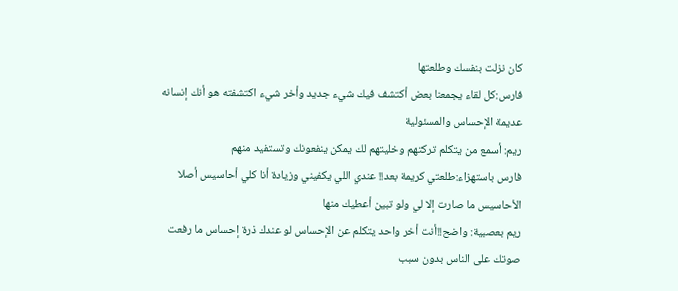كان نزلت بنفسك وطلعتها
فارس:كل لقاء يجمعنا بعض أكتشف فيك شيء جديد وأخر شيء اكتشفته هو أنك إنسانه عديمة الإحساس والمسئولية
ريم: أسمع من يتكلم تركتهم وخليتهم لك يمكن ينفعونك وتستفيد منهم
فارس باستهزاء:طلعتي كريمة بعد!! عندي اللي يكفيني وزيادة أنا كلي أحاسيس أصلا الأحاسيس ما صارت إلا لي ولو تبين أعطيك منها
ريم بعصبية: واضح!!أنت أخر واحد يتكلم عن الإحساس لو عندك ذرة إحساس ما رفعت صوتك على الناس بدون سبب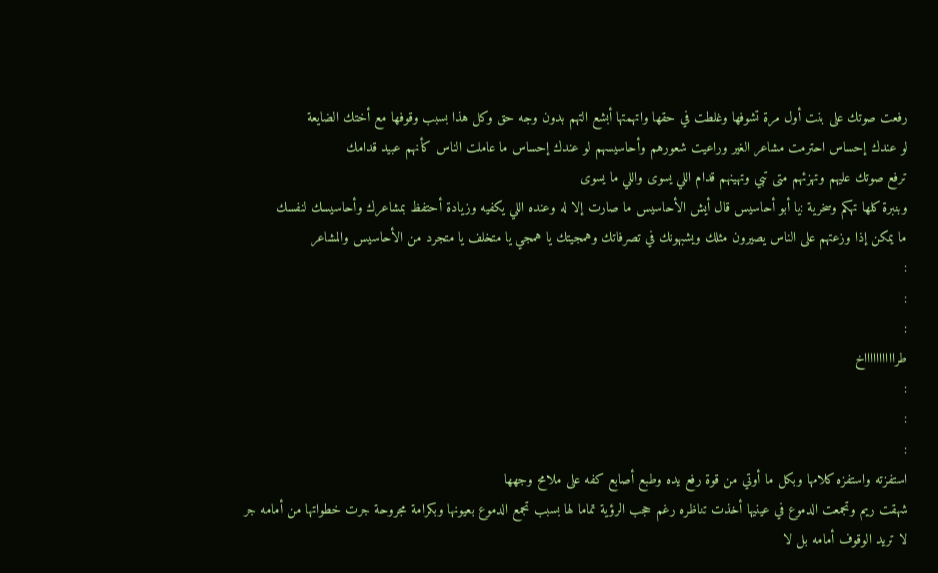رفعت صوتك على بنت أول مرة تشوفها وغلطت في حقها واتهمتها أبشع التهم بدون وجه حق وكل هذا بسبب وقوفها مع أختك الضايعة
لو عندك إحساس احترمت مشاعر الغير وراعيت شعورهم وأحاسيسهم لو عندك إحساس ما عاملت الناس كأنهم عبيد قدامك
ترفع صوتك عليهم وتهزئهم متى تبي وتهينهم قدام اللي يسوى واللي ما يسوى
وبنبرة كلها تهكم وسخرية :يا أبو أحاسيس قال أيش الأحاسيس ما صارت إلا له وعنده اللي يكفيه وزيادة أحتفظ بمشاعرك وأحاسيسك لنفسك
ما يمكن إذا وزعتهم على الناس يصيرون مثلك ويشبهونك في تصرفاتك وهمجيتك يا همجي يا متخلف يا متجرد من الأحاسيس والمشاعر
:
:
:
طرااااااااااخ
:
:
:
استفزته واستفزه كلامها وبكل ما أوتي من قوة رفع يده وطبع أصابع كفه على ملامح وجهها
شهقت ريم وتجمعت الدموع في عينيها أخذت تناظره رغم حجب الرؤية تماما لها بسبب تجمع الدموع بعيونها وبكرامة مجروحة جرت خطواتها من أمامه جر
لا تريد الوقوف أمامه بل لا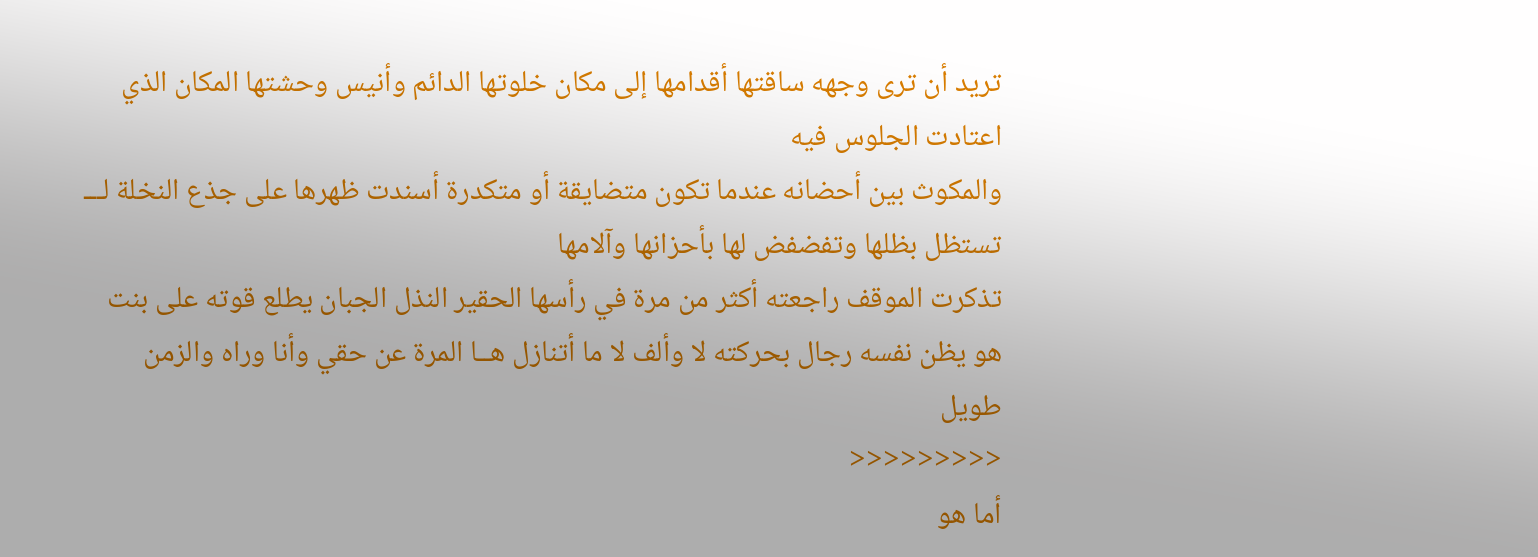تريد أن ترى وجهه ساقتها أقدامها إلى مكان خلوتها الدائم وأنيس وحشتها المكان الذي اعتادت الجلوس فيه
والمكوث بين أحضانه عندما تكون متضايقة أو متكدرة أسندت ظهرها على جذع النخلة لـــ تستظل بظلها وتفضفض لها بأحزانها وآلامها
تذكرت الموقف راجعته أكثر من مرة في رأسها الحقير النذل الجبان يطلع قوته على بنت هو يظن نفسه رجال بحركته لا وألف لا ما أتنازل هــا المرة عن حقي وأنا وراه والزمن طويل
<<<<<<<<<
أما هو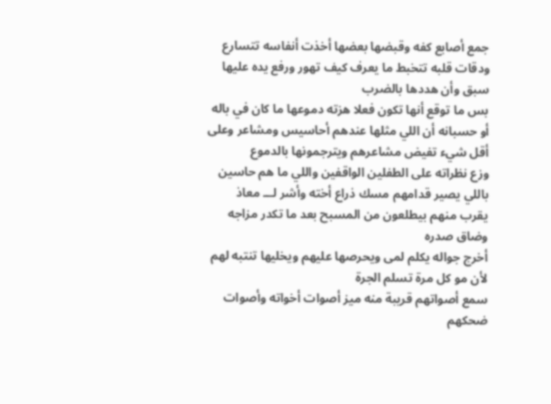جمع أصابع كفه وقبضها بعضها أخذت أنفاسه تتسارع ودقات قلبه تتخبط ما يعرف كيف تهور ورفع يده عليها سبق وأن هددها بالضرب
بس ما توقع أنها تكون فعلا هزته دموعها ما كان في باله أو حسبانه أن اللي مثلها عندهم أحاسيس ومشاعر وعلى أقل شيء تفيض مشاعرهم ويترجمونها بالدموع
وزع نظراته على الطفلين الواقفين واللي ما هم حاسين باللي يصير قدامهم مسك ذراع أخته وأشر لـــ معاذ يقرب منهم بيطلعون من المسبح بعد ما تكدر مزاجه وضاق صدره
أخرج جواله يكلم لمى ويحرصها عليهم ويخليها تنتبه لهم لأن مو كل مرة تسلم الجرة
سمع أصواتهم قريبة منه ميز أصوات أخواته وأصوات ضحكهم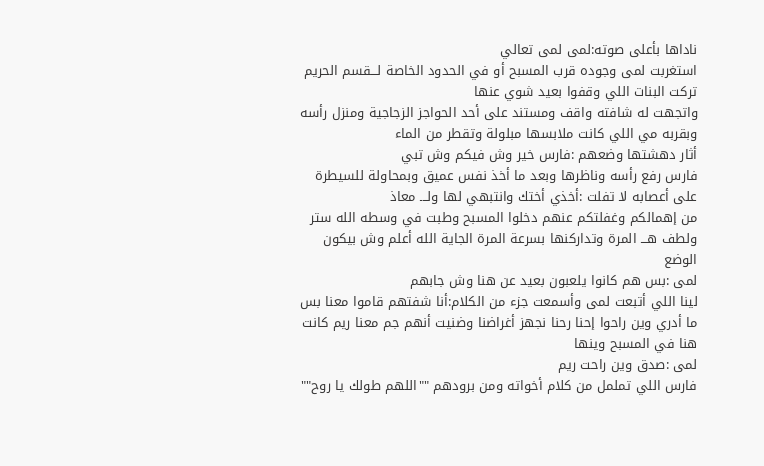ناداها بأعلى صوته:لمى لمى تعالي
استغربت لمى وجوده قرب المسبح أو في الحدود الخاصة لـــقسم الحريم تركت البنات اللي وقفوا بعيد شوي عنها
واتجهت له شافته واقف ومستند على أحد الحواجز الزجاجية ومنزل رأسه وبقربه مي اللي كانت ملابسها مبلولة وتقطر من الماء
أثار دهشتها وضعهم :فارس خير وش فيكم وش تبي
فارس رفع رأسه وناظرها وبعد ما أخذ نفس عميق وبمحاولة للسيطرة على أعصابه لا تفلت :أخذي أختك وانتبهي لها ولـــ معاذ
من إهمالكم وغفلتكم عنهم دخلوا المسبح وطبت في وسطه الله ستر ولطف هـــ المرة وتداركنها بسرعة المرة الجاية الله أعلم وش بيكون الوضع
لمى :بس هم كانوا يلعبون بعيد عن هنا وش جابهم
لينا اللي أتبعت لمى وأسمعت جزء من الكلام:أنا شفتهم قاموا معنا بس ما أدري وين راحوا إحنا رحنا نجهز أغراضنا وضنيت أنهم جم معنا ريم كانت هنا في المسبح وينها
لمى :صدق وين راحت ريم
فارس اللي تململ من كلام أخواته ومن برودهم ""اللهم طولك يا روح""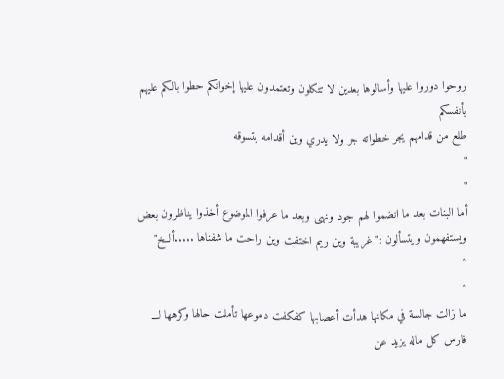روحوا دوروا عليها وأسالوها بعدين لا تتكلون وتعتمدون عليها إخوانكم حطوا بالكم عليهم بأنفسكم
طلع من قدامهم يجر خطواته جر ولا يدري وين أقدامه بتسوقه
"
"
أما البنات بعد ما انضموا لهم جود ونهى وبعد ما عرفوا الموضوع أخذوا يناظرون بعض ويستفهمون ويتسألون :"غريبة وين ريم اختفت وين راحت ما شفناها .....ألــخ"
^
^
ما زالت جالسة في مكانها هدأت أعصابها كفكفت دموعها تأملت حالها وكرهها لـــ فارس كل ماله يزيد عن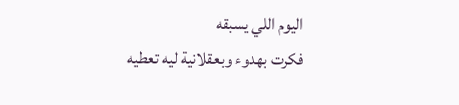اليوم اللي يسبقه
فكرت بهدوء وبعقلانية ليه تعطيه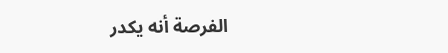الفرصة أنه يكدر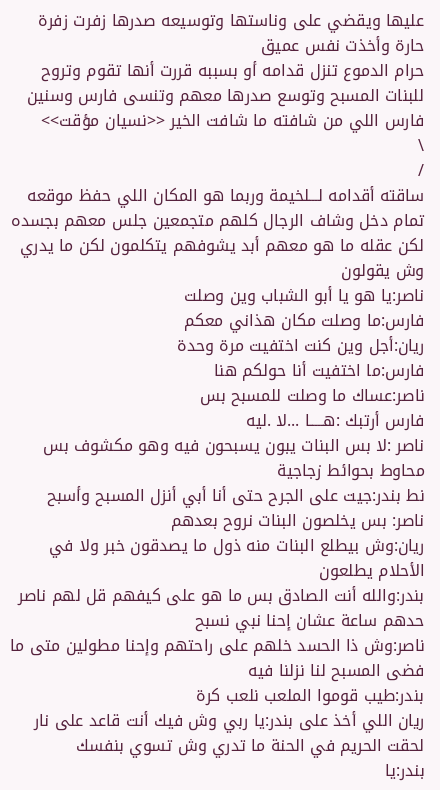عليها ويقضي على وناستها وتوسيعه صدرها زفرت زفرة حارة وأخذت نفس عميق
حرام الدموع تنزل قدامه أو بسببه قررت أنها تقوم وتروح للبنات المسبح وتوسع صدرها معهم وتنسى فارس وسنين فارس اللي من شافته ما شافت الخير <<نسيان مؤقت>>
\
/
ساقته أقدامه لـــلخيمة وربما هو المكان اللي حفظ موقعه تمام دخل وشاف الرجال كلهم متجمعين جلس معهم بجسده
لكن عقله ما هو معهم أبد يشوفهم يتكلمون لكن ما يدري وش يقولون
ناصر:يا هو يا أبو الشباب وين وصلت
فارس:ما وصلت مكان هذاني معكم
ريان:أجل وين كنت اختفيت مرة وحدة
فارس:ما اختفيت أنا حولكم هنا
ناصر:عساك ما وصلت للمسبح بس
فارس أرتبك :هـــــا ...لا .ليه
ناصر :لا بس البنات يبون يسبحون فيه وهو مكشوف بس محاوط بحوائط زجاجية
نط بندر:جيت على الجرح حتى أنا أبي أنزل المسبح وأسبح
ناصر: بس يخلصون البنات نروح بعدهم
ريان:وش بيطلع البنات منه ذول ما يصدقون خبر ولا في الأحلام يطلعون
بندر:والله أنت الصادق بس ما هو على كيفهم قل لهم ناصر حدهم ساعة عشان إحنا نبي نسبح
ناصر:وش ذا الحسد خلهم على راحتهم وإحنا مطولين متى ما فضى المسبح لنا نزلنا فيه
بندر:طيب قوموا الملعب نلعب كرة
ريان اللي أخذ على بندر:يا ربي وش فيك أنت قاعد على نار لحقت الحريم في الحنة ما تدري وش تسوي بنفسك
بندر:يا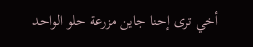أخي ترى إحنا جاين مزرعة حلو الواحد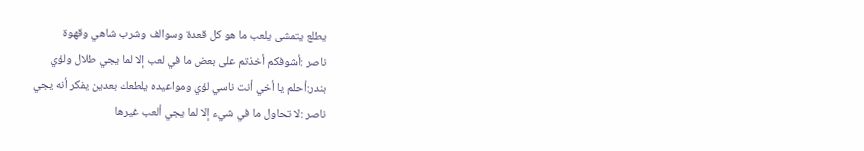يطلع يتمشى يلعب ما هو كل قعدة وسوالف وشرب شاهي وقهوة
ناصر :أشوفكم أخذتم على بعض ما في لعب إلا لما يجي طلال ولؤي
بندر:أحلم يا أخي أنت ناسي لؤي ومواعيده يلطعك بعدين يفكر أنه يجي
ناصر :لا تحاول ما في شيء إلا لما يجي ألعب غيرها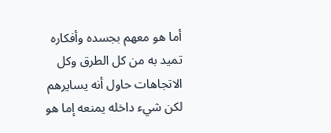أما هو معهم بجسده وأفكاره تميد به من كل الطرق وكل الاتجاهات حاول أنه يسايرهم لكن شيء داخله يمنعه إما هو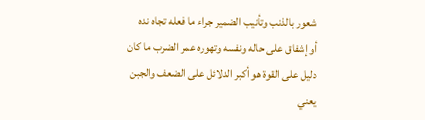شعور بالذنب وتأنيب الضمير جراء ما فعله تجاه نده
أو إشفاق على حاله ونفسه وتهوره عمر الضرب ما كان دليل على القوة هو أكبر الدلائل على الضعف والجبن يعني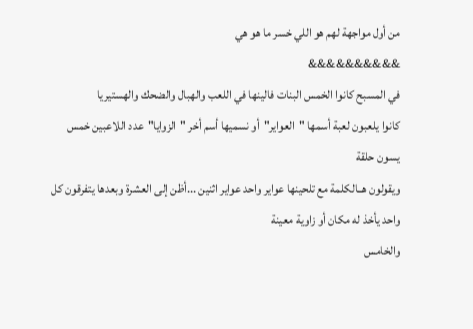من أول مواجهة لهم هو اللي خسر ما هو هي
&&&&&&&&&&
في المسبح كانوا الخمس البنات فالينها في اللعب والهبال والضحك والهستيريا
كانوا يلعبون لعبة أسمها "العواير"أو نسميها أسم أخر "الزوايا"عدد اللاعبين خمس يسون حلقة
ويقولون هــالكلمة مع تلحينها عواير واحد عواير اثنين ...أظن إلى العشرة وبعدها يتفرقون كل واحد يأخذ له مكان أو زاوية معينة
والخامس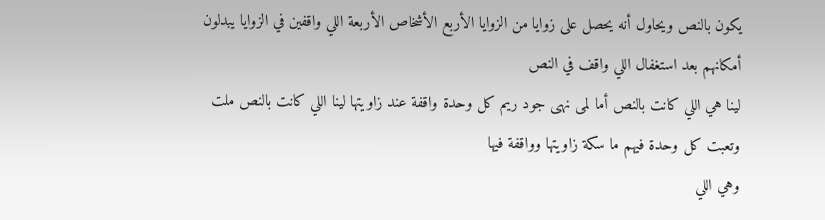يكون بالنص ويحاول أنه يحصل على زوايا من الزوايا الأربع الأشخاص الأربعة اللي واقفين في الزوايا يبدلون أمكانهم بعد استغفال اللي واقف في النص
لينا هي اللي كانت بالنص أما لمى نهى جود ريم كل وحدة واقفة عند زاويتها لينا اللي كانت بالنص ملت وتعبت كل وحدة فيهم ما سكة زاويتها وواقفة فيها
وهي اللي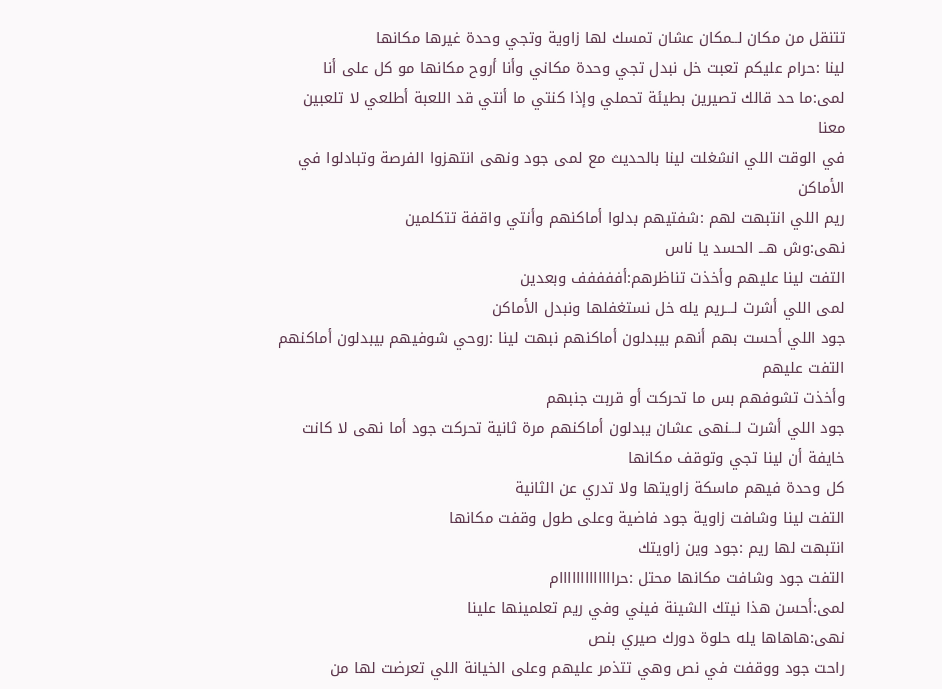تتنقل من مكان لــمكان عشان تمسك لها زاوية وتجي وحدة غيرها مكانها
لينا :حرام عليكم تعبت خل نبدل تجي وحدة مكاني وأنا أروح مكانها مو كل على أنا
لمى:ما حد قالك تصيرين بطيئة تحملي وإذا كنتي ما أنتي قد اللعبة أطلعي لا تلعبين معنا
في الوقت اللي انشغلت لينا بالحديث مع لمى جود ونهى انتهزوا الفرصة وتبادلوا في الأماكن
ريم اللي انتبهت لهم :شفتيهم بدلوا أماكنهم وأنتي واقفة تتكلمين
نهى:وش هـــ الحسد يا ناس
التفت لينا عليهم وأخذت تناظرهم:أففففف وبعدين
لمى اللي أشرت لـــريم يله خل نستغفلها ونبدل الأماكن
جود اللي أحست بهم أنهم بيبدلون أماكنهم نبهت لينا :روحي شوفيهم بيبدلون أماكنهم التفت عليهم
وأخذت تشوفهم بس ما تحركت أو قربت جنبهم
جود اللي أشرت لـــنهى عشان يبدلون أماكنهم مرة ثانية تحركت جود أما نهى لا كانت خايفة أن لينا تجي وتوقف مكانها
كل وحدة فيهم ماسكة زاويتها ولا تدري عن الثانية
التفت لينا وشافت زاوية جود فاضية وعلى طول وقفت مكانها
انتبهت لها ريم :جود وين زاويتك
التفت جود وشافت مكانها محتل :حرااااااااااااام
لمى:أحسن هذا نيتك الشينة فيني وفي ريم تعلمينها علينا
نهى:هاهاها يله حلوة دورك صيري بنص
راحت جود ووقفت في نص وهي تتذمر عليهم وعلى الخيانة اللي تعرضت لها من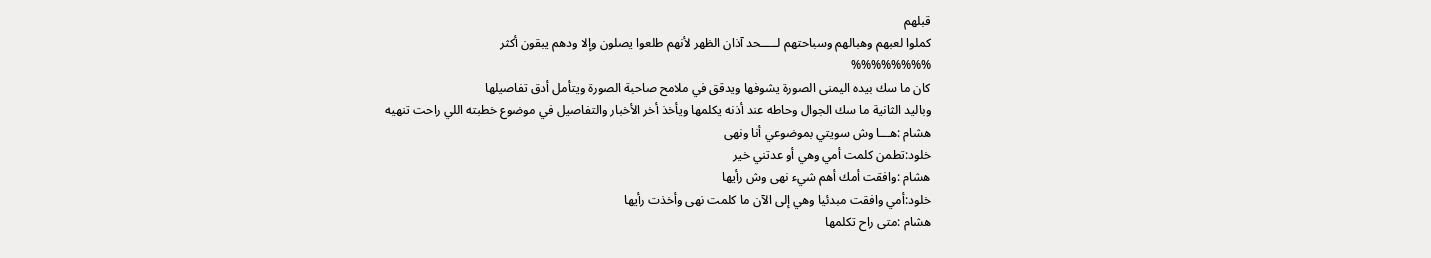قبلهم
كملوا لعبهم وهبالهم وسباحتهم لـــــحد آذان الظهر لأنهم طلعوا يصلون وإلا ودهم يبقون أكثر
%%%%%%%%
كان ما سك بيده اليمنى الصورة يشوفها ويدقق في ملامح صاحبة الصورة ويتأمل أدق تفاصيلها
وباليد الثانية ما سك الجوال وحاطه عند أذنه يكلمها ويأخذ أخر الأخبار والتفاصيل في موضوع خطبته اللي راحت تنهيه
هشام :هـــا وش سويتي بموضوعي أنا ونهى
خلود:تطمن كلمت أمي وهي أو عدتني خير
هشام :وافقت أمك أهم شيء نهى وش رأيها
خلود:أمي وافقت مبدئيا وهي إلى الآن ما كلمت نهى وأخذت رأيها
هشام :متى راح تكلمها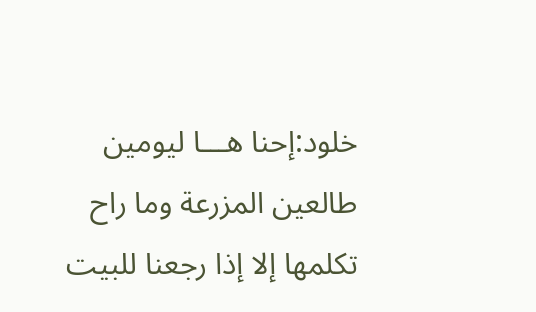خلود:إحنا هـــا ليومين طالعين المزرعة وما راح تكلمها إلا إذا رجعنا للبيت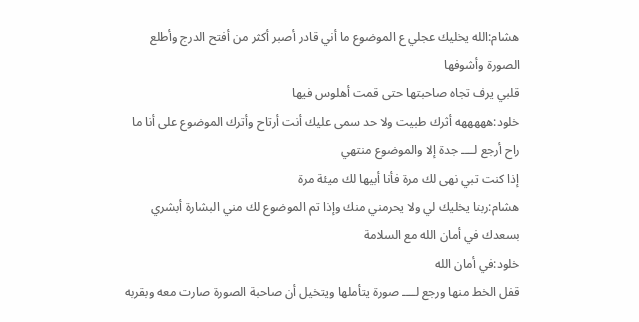هشام:الله يخليك عجلي ع الموضوع ما أني قادر أصبر أكثر من أفتح الدرج وأطلع الصورة وأشوفها
قلبي يرف تجاه صاحبتها حتى قمت أهلوس فيها
خلود:هههههه أثرك طبيت ولا حد سمى عليك أنت أرتاح وأترك الموضوع على أنا ما راح أرجع لــــ جدة إلا والموضوع منتهي
إذا كنت تبي نهى لك مرة فأنا أبيها لك ميئة مرة
هشام:ربنا يخليك لي ولا يحرمني منك وإذا تم الموضوع لك مني البشارة أبشري بسعدك في أمان الله مع السلامة
خلود:في أمان الله
قفل الخط منها ورجع لــــ صورة يتأملها ويتخيل أن صاحبة الصورة صارت معه وبقربه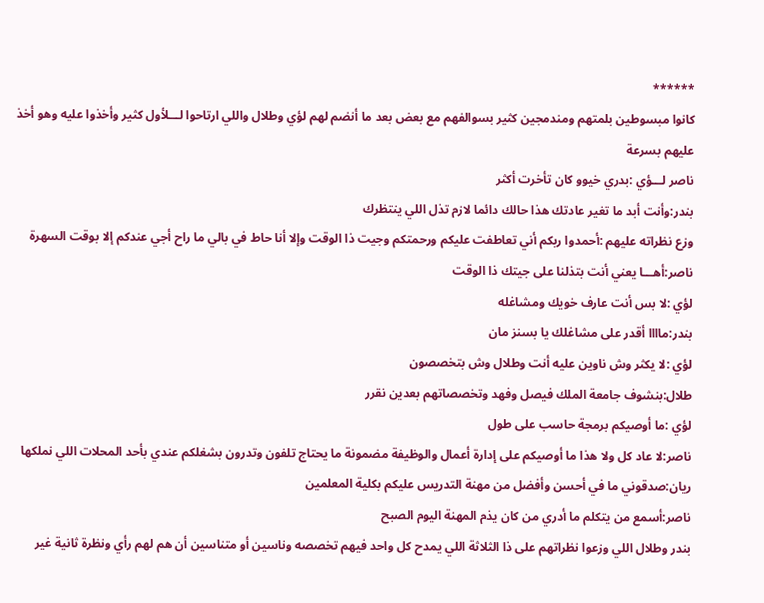******
كانوا مبسوطين بلمتهم ومندمجين كثير بسوالفهم مع بعض بعد ما أنضم لهم لؤي وطلال واللي ارتاحوا لـــلأول كثير وأخذوا عليه وهو أخذ عليهم بسرعة
ناصر لـــؤي :بدري خيوو كان تأخرت أكثر
بندر:وأنت أبد ما تغير عادتك هذا حالك دائما لازم تذل اللي ينتظرك
وزع نظراته عليهم :أحمدوا ربكم أني تعاطفت عليكم ورحمتكم وجيت ذا الوقت وإلا أنا حاط في بالي ما راح أجي عندكم إلا بوقت السهرة
ناصر:أهـــا يعني أنت بتذلنا على جيتك ذا الوقت
لؤي :لا بس أنت عارف خويك ومشاغله
بندر:ماااا أقدر على مشاغلك يا بسنز مان
لؤي :لا يكثر وش ناوين عليه أنت وطلال وش بتخصصون
طلال:بنشوف جامعة الملك فيصل وفهد وتخصصاتهم بعدين نقرر
لؤي :ما أوصيكم برمجة حاسب على طول
ناصر:لا عاد كل ولا هذا ما أوصيكم على إدارة أعمال والوظيفة مضمونة ما يحتاج تلفون وتدرون بشغلكم عندي بأحد المحلات اللي نملكها
ريان:صدقوني ما في أحسن وأفضل من مهنة التدريس عليكم بكلية المعلمين
ناصر:أسمع من يتكلم ما أدري من كان يذم المهنة اليوم الصبح
بندر وطلال اللي وزعوا نظراتهم على ذا الثلاثة اللي يمدح كل واحد فيهم تخصصه وناسين أو متناسين أن هم لهم رأي ونظرة ثانية غير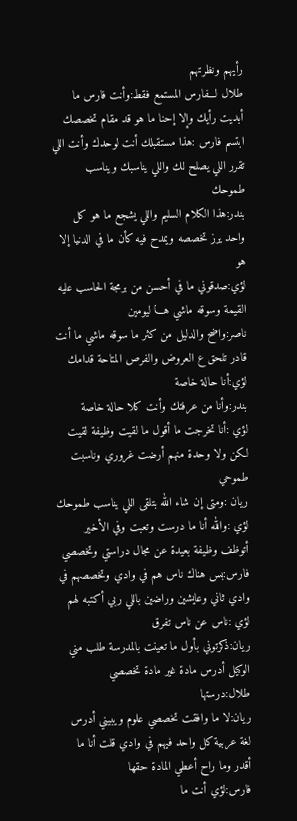رأيهم ونظرتهم
طلال لـــفارس المستمع فقط:وأنت فارس ما أبديت رأيك وإلا إحنا ما هو قد مقام تخصصك
ابتسم فارس :هذا مستقبلك أنت لوحدك وأنت اللي تقرر اللي يصلح لك واللي يناسبك ويناسب طموحك
بندر:هذا الكلام السليم واللي يشجع ما هو كل واحد يرز تخصصه ويمدح فيه كأن ما في الدنيا إلا هو
لؤي:صدقوني ما في أحسن من برمجة الحاسب عليه القيمة وسوقه ماشي هـــا ليومين
ناصر:واضح والدليل من كثر ما سوقه ماشي ما أنت قادر تلحق ع العروض والفرص المتاحة قدامك
لؤي:أنا حالة خاصة
بندر:وأنا من عرفتك وأنت كلا حالة خاصة
لؤي :أنا تخرجت ما أقول ما لقيت وظيفة لقيت لكن ولا وحدة منهم أرضت غروري وناسبت طموحي
ريان :ومتى إن شاء الله بتلقى اللي يناسب طموحك
لؤي :والله أنا ما درست وتعبت وفي الأخير أتوظف وظيفة بعيدة عن مجال دراستي وتخصصي
فارس:بس هناك ناس هم في وادي وتخصصهم في وادي ثاني وعايشين وراضين باللي ربي أكتبه لهم
لؤي :ناس عن ناس تفرق
ريان:ذكرتوني بأول ما تعينت بالمدرسة طلب مني الوكيل أدرس مادة غير مادة تخصصي
طلال:درستها
ريان:لا ما وافقت تخصصي علوم ويبيني أدرس لغة عربية كل واحد فيهم في وادي قلت أنا ما أقدر وما راح أعطي المادة حقها
فارس:لؤي أنت ما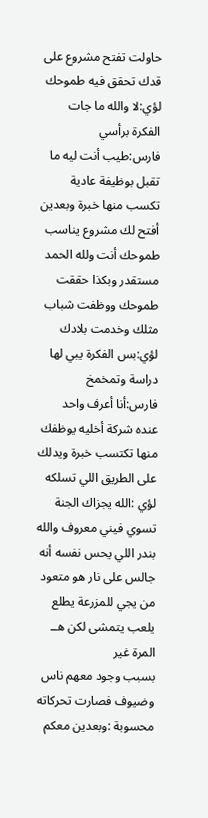حاولت تفتح مشروع على قدك تحقق فيه طموحك
لؤي:لا والله ما جات الفكرة برأسي
فارس:طيب أنت ليه ما تقبل بوظيفة عادية تكسب منها خبرة وبعدين أفتح لك مشروع يناسب طموحك أنت ولله الحمد مستقدر وبكذا حققت طموحك ووظفت شباب مثلك وخدمت بلادك
لؤي:بس الفكرة يبي لها دراسة وتمخمخ
فارس:أنا أعرف واحد عنده شركة أخليه يوظفك منها تكتسب خبرة ويدلك على الطريق اللي تسلكه
لؤي :الله يجزاك الجنة تسوي فيني معروف والله
بندر اللي يحس نفسه أنه جالس على نار هو متعود من يجي للمزرعة يطلع يلعب يتمشى لكن هــ المرة غير
بسبب وجود معهم ناس وضيوف فصارت تحركاته محسوبة :وبعدين معكم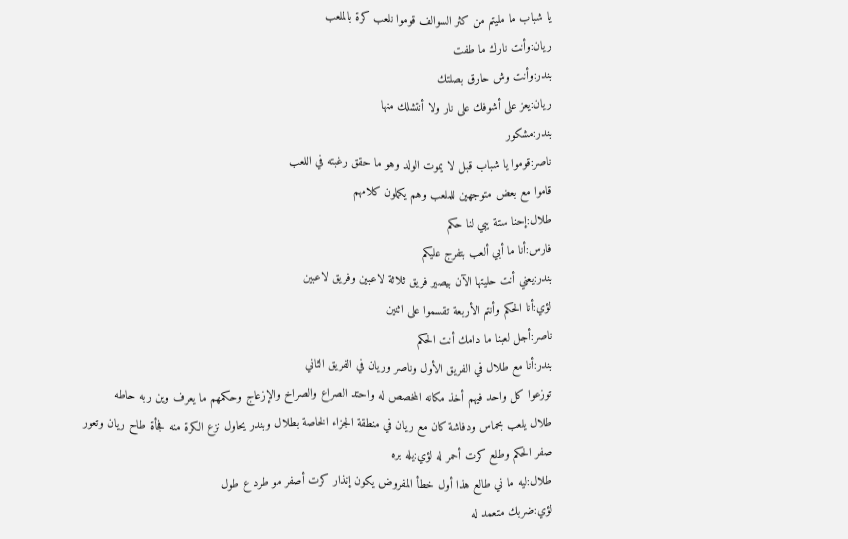يا شباب ما مليتم من كثر السوالف قوموا نلعب كرة بالملعب
ريان:وأنت نارك ما طفت
بندر:وأنت وش حارق بصلتك
ريان:يعز على أشوفك على نار ولا أنتشلك منها
بندر:مشكور
ناصر:قوموا يا شباب قبل لا يموت الولد وهو ما حقق رغبته في اللعب
قاموا مع بعض متوجهين للملعب وهم يكملون كلامهم
طلال:إحنا ستة يبي لنا حكم
فارس:أنا ما أبي ألعب بتفرج عليكم
بندر:يعني أنت حليتها الآن بيصير فريق ثلاثة لاعبين وفريق لاعبين
لؤي:أنا الحكم وأنتم الأربعة تقسموا على اثنين
ناصر:أجل لعبنا ما دامك أنت الحكم
بندر:أنا مع طلال في الفريق الأول وناصر وريان في الفريق الثاني
توزعوا كل واحد فيهم أخذ مكانه المخصص له واحتد الصراع والصراخ والإزعاج وحكمهم ما يعرف وين ربه حاطه
طلال يلعب بحماس ودفاشة كان مع ريان في منطقة الجزاء الخاصة بطلال وبندر يحاول نزع الكرة منه فجأة طاح ريان وتعور
صفر الحكم وطلع كرت أحمر له لؤي:يله بره
طلال:ليه ما ني طالع هذا أول خطأ المفروض يكون إنذار كرت أصفر مو طرد ع طول
لؤي:ضربك متعمد له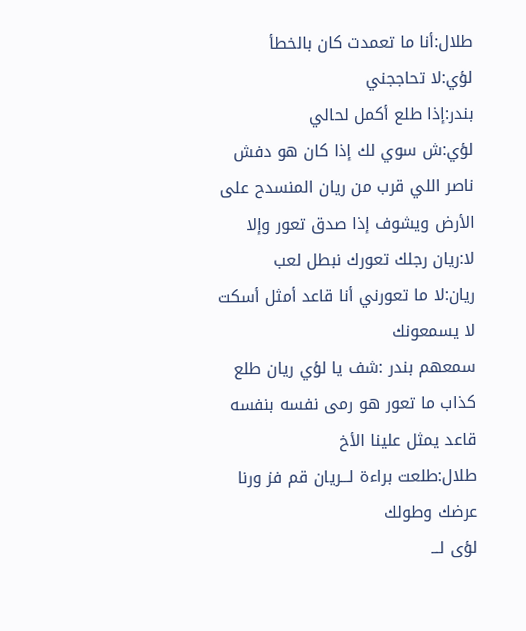طلال:أنا ما تعمدت كان بالخطأ
لؤي:لا تحاججني
بندر:إذا طلع أكمل لحالي
لؤي:ش سوي لك إذا كان هو دفش
ناصر اللي قرب من ريان المنسدح على الأرض ويشوف إذا صدق تعور وإلا لا:ريان رجلك تعورك نبطل لعب
ريان:لا ما تعورني أنا قاعد أمثل أسكت لا يسمعونك
سمعهم بندر :شف يا لؤي ريان طلع كذاب ما تعور هو رمى نفسه بنفسه قاعد يمثل علينا الأخ
طلال:طلعت براءة لـــريان قم فز ورنا عرضك وطولك
لؤى لـــ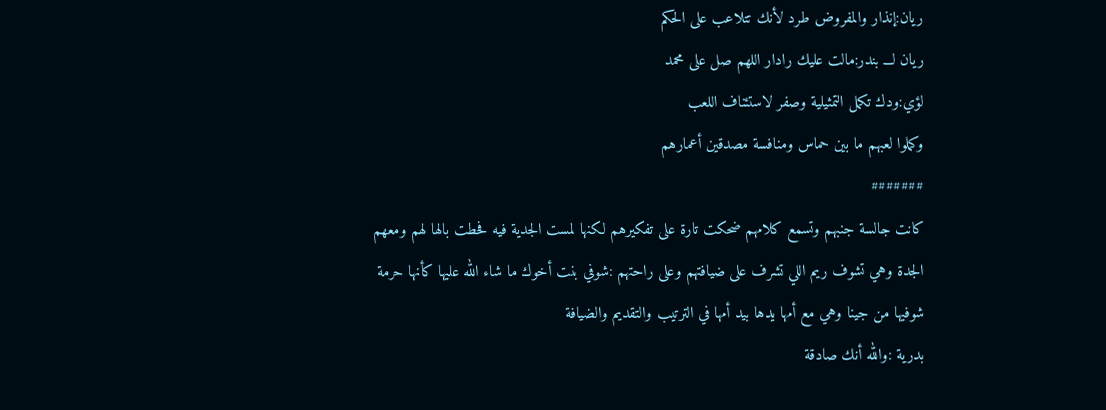ريان:إنذار والمفروض طرد لأنك تتلاعب على الحكم
ريان لـــ بندر:مالت عليك رادار اللهم صل على محمد
لؤي:ودك تكمل التمثيلية وصفر لاستئناف اللعب
وكملوا لعبهم ما بين حماس ومنافسة مصدقين أعمارهم
#######
كانت جالسة جنبهم وتسمع كلامهم ضحكت تارة على تفكيرهم لكنها لمست الجدية فيه فحطت بالها لهم ومعهم
الجدة وهي تشوف ريم اللي تشرف على ضيافتهم وعلى راحتهم :شوفي بنت أخوك ما شاء الله عليها كأنها حرمة
شوفيها من جينا وهي مع أمها يدها بيد أمها في الترتيب والتقديم والضيافة
بدرية :والله أنك صادقة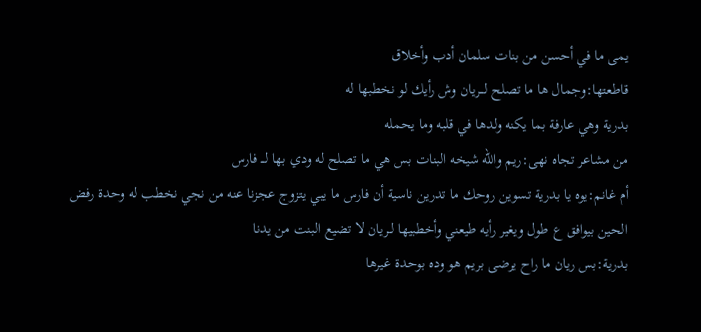يمى ما في أحسن من بنات سلمان أدب وأخلاق
قاطعتها:وجمال ها ما تصلح لـــريان وش رأيك لو نخطبها له
بدرية وهي عارفة بما يكنه ولدها في قلبه وما يحمله
من مشاعر تجاه نهى:ريم والله شيخه البنات بس هي ما تصلح له ودي بها لـــ فارس
أم غانم:يوه يا بدرية تسوين روحك ما تدرين ناسية أن فارس ما يبي يتزوج عجزنا عنه من نجي نخطب له وحدة رفض
الحين بيوافق ع طول ويغير رأيه طيعني وأخطبيها لــريان لا تضيع البنت من يدنا
بدرية:بس ريان ما راح يرضى بريم هو وده بوحدة غيرها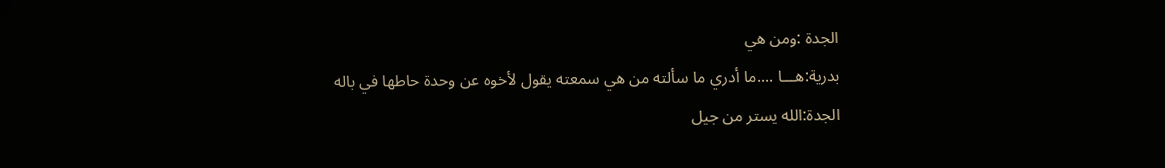الجدة :ومن هي
بدرية:هـــا ....ما أدري ما سألته من هي سمعته يقول لأخوه عن وحدة حاطها في باله
الجدة:الله يستر من جيل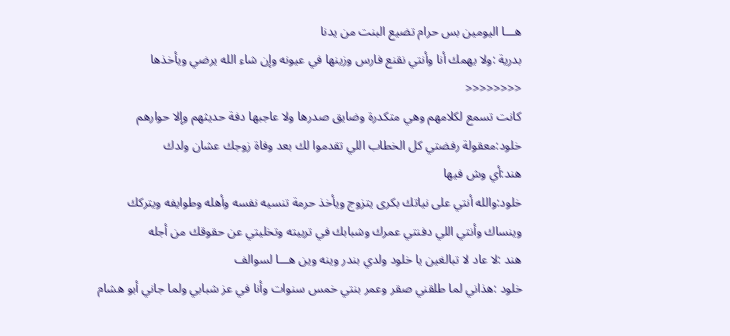هـــا اليومين بس حرام تضيع البنت من يدنا
بدرية :ولا يهمك أنا وأنتي نقنع فارس وزينها في عيونه وإن شاء الله يرضي ويأخذها
<<<<<<<<
كانت تسمع لكلامهم وهي متكدرة وضايق صدرها ولا عاجبها دفة حديثهم وإلا حوارهم
خلود:معقولة رفضتي كل الخطاب اللي تقدموا لك بعد وفاة زوجك عشان ولدك
هند:أي وش فيها
خلود:والله أنتي على نياتك بكرى يتزوج ويأخذ حرمة تنسيه نفسه وأهله وطوايفه ويتركك وينساك وأنتي اللي دفنتي عمرك وشبابك في تربيته وتخليتي عن حقوقك من أجله
هند :لا عاد لا تبالغين يا خلود ولدي بندر وينه وين هـــا لسوالف
خلود :هذاني لما طلقني صقر وعمر بنتي خمس سنوات وأنا في عز شبابي ولما جاني أبو هشام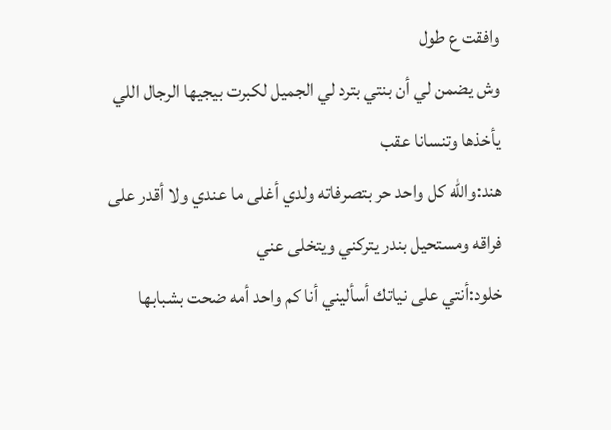وافقت ع طول
وش يضمن لي أن بنتي بترد لي الجميل لكبرت بيجيها الرجال اللي يأخذها وتنسانا عقب
هند:والله كل واحد حر بتصرفاته ولدي أغلى ما عندي ولا أقدر على فراقه ومستحيل بندر يتركني ويتخلى عني
خلود:أنتي على نياتك أسأليني أنا كم واحد أمه ضحت بشبابها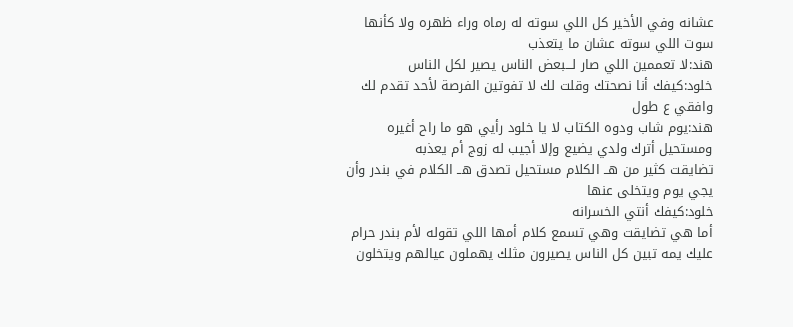عشانه وفي الأخير كل اللي سوته له رماه وراء ظهره ولا كأنها سوت اللي سوته عشان ما يتعذب
هند:لا تعممين اللي صار لـــبعض الناس يصير لكل الناس
خلود:كيفك أنا نصحتك وقلت لك لا تفوتين الفرصة لأحد تقدم لك وافقي ع طول
هند:يوم شاب ودوه الكتاب لا يا خلود رأيي هو ما راح أغيره ومستحيل أترك ولدي يضيع وإلا أجيب له زوج أم يعذبه
تضايقت كثير من هــ الكلام مستحيل تصدق هــ الكلام في بندر وأن يجي يوم ويتخلى عنها
خلود:كيفك أنتي الخسرانه
أما هي تضايقت وهي تسمع كلام أمها اللي تقوله لأم بندر حرام عليك يمه تبين كل الناس يصيرون مثلك يهملون عيالهم ويتخلون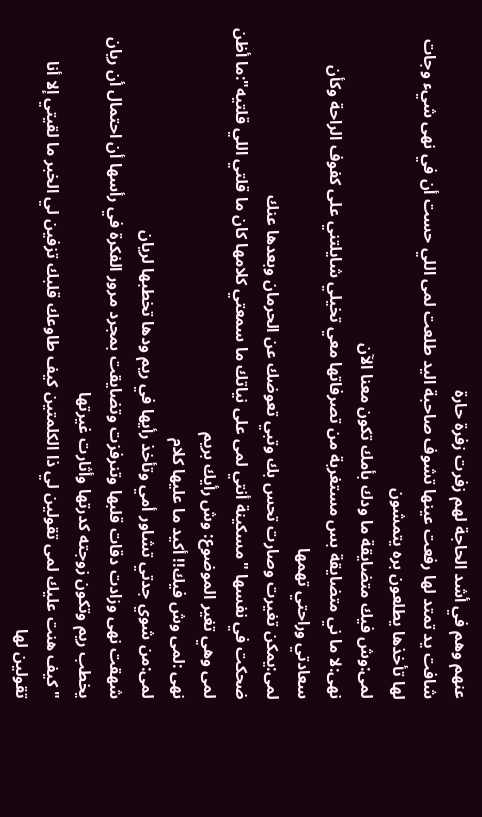عنهم وهم في أشد الحاجة لهم زفرت زفرة حارة
شافت يد تمتد لها رفعت عينها تشوف صاحبة اليد طلعت لمى اللي حست أن في نهى شيء وجات لها تأخذها يطلعون بره يتمشون
لمى:وش فيك متضايقة ما ودك بأمك تكون معنا الآن
نهى:لا ما ني متضايقة بس مستغربة من تصرفاتها معي تخيلي شايلتني على كفوف الراحة وكأن سعادتي وراحتي تهمها
لمى:يمكن تغيرت وصارت تحس بك وتبي تعوضك عن الحرمان وبعدها عنك
ضحكت في نفسها "مسكينة أنتي لمى على نياتك ما سمعتي كلامها كان ما قلتي اللي قلتيه":ما أظن
لمى وهي تغير الموضوع: وش رأيك بريم
نهى :لمى وش فيك!! أكيد ما عليها كلام
لمى:من شوي جدتي تشاور أمي وتأخذ رأيها في ريم ودها تخطبها لريان
شهقت نهى وزادت دقات قلبها وتنرفزت وتضايقت بمجرد مرور الفكرة في رأسها أن احتمال أن ريان يخطب ريم وتكون زوجته كدرتها وأثارت غيرتها
"كيف هنت عليك لمى تقولين لي ذا الكلمتين كيف طاوعك قلبك تزفين لي الخبر ما لقيتي إلا أنا تقولين لها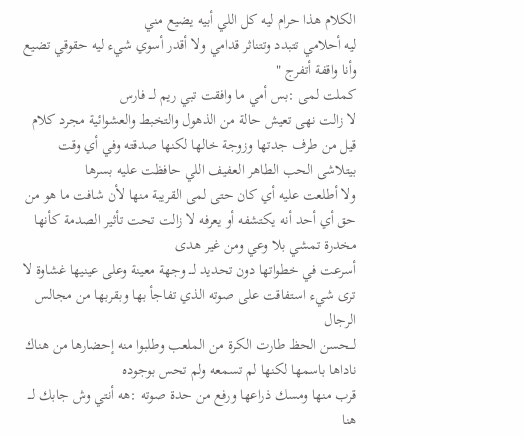الكلام هذا حرام ليه كل اللي أبيه يضيع مني
ليه أحلامي تتبدد وتتناثر قدامي ولا أقدر أسوي شيء ليه حقوقي تضيع وأنا واقفة أتفرج "
كملت لمى :بس أمي ما وافقت تبي ريم لـــ فارس
لا زالت نهى تعيش حالة من الذهول والتخبط والعشوائية مجرد كلام قيل من طرف جدتها وزوجة خالها لكنها صدقته وفي أي وقت بيتلاشى الحب الطاهر العفيف اللي حافظت عليه بسرها
ولا أطلعت عليه أي كان حتى لمى القريبة منها لأن شافت ما هو من حق أي أحد أنه يكتشفه أو يعرفه لا زالت تحت تأثير الصدمة كأنها مخدرة تمشي بلا وعي ومن غير هدى
أسرعت في خطواتها دون تحديد لـــ وجهة معينة وعلى عينيها غشاوة لا ترى شيء استفاقت على صوته الذي تفاجأ بها وبقربها من مجالس الرجال
لـــحسن الحظ طارت الكرة من الملعب وطلبوا منه إحضارها من هناك ناداها باسمها لكنها لم تسمعه ولم تحس بوجوده
قرب منها ومسك ذراعها ورفع من حدة صوته :هه أنتي وش جابك لـــ هنا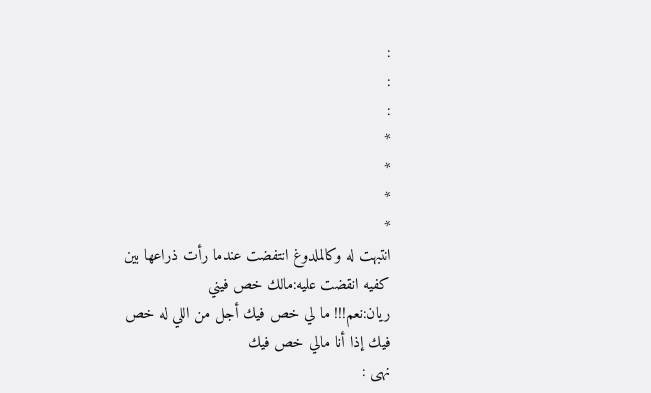:
:
:
*
*
*
*
انتبهت له وكالملدوغ انتفضت عندما رأت ذراعها بين كفيه انقضت عليه:مالك خص فيني
ريان:نعم!!! ما لي خص فيك أجل من اللي له خص فيك إذا أنا مالي خص فيك
نهى :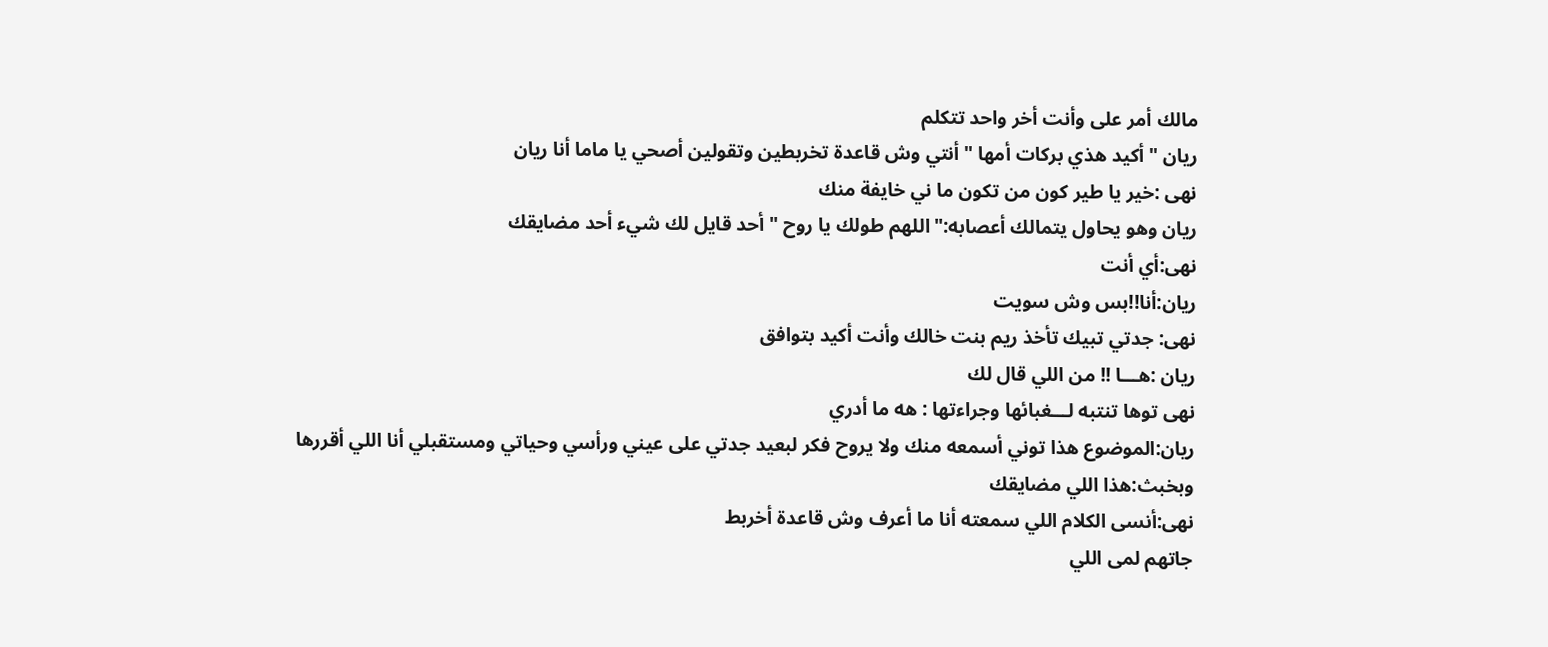مالك أمر على وأنت أخر واحد تتكلم
ريان " أكيد هذي بركات أمها "أنتي وش قاعدة تخربطين وتقولين أصحي يا ماما أنا ريان
نهى :خير يا طير كون من تكون ما ني خايفة منك
ريان وهو يحاول يتمالك أعصابه:"اللهم طولك يا روح " أحد قايل لك شيء أحد مضايقك
نهى:أي أنت
ريان:أنا!!بس وش سويت
نهى: جدتي تبيك تأخذ ريم بنت خالك وأنت أكيد بتوافق
ريان :هـــا !! من اللي قال لك
نهى توها تنتبه لـــغبائها وجراءتها : هه ما أدري
ريان:الموضوع هذا توني أسمعه منك ولا يروح فكر لبعيد جدتي على عيني ورأسي وحياتي ومستقبلي أنا اللي أقررها
وبخبث:هذا اللي مضايقك
نهى:أنسى الكلام اللي سمعته أنا ما أعرف وش قاعدة أخربط
جاتهم لمى اللي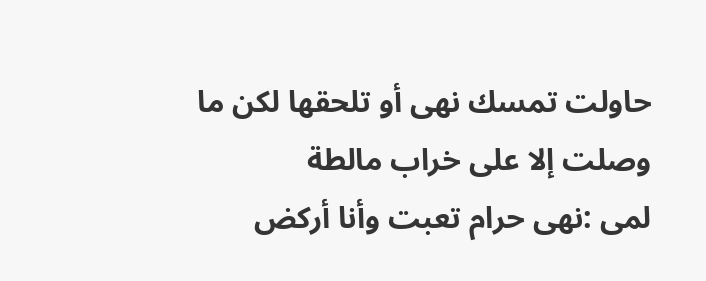حاولت تمسك نهى أو تلحقها لكن ما وصلت إلا على خراب مالطة
لمى :نهى حرام تعبت وأنا أركض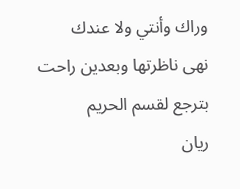وراك وأنتي ولا عندك
نهى ناظرتها وبعدين راحت بترجع لقسم الحريم
ريان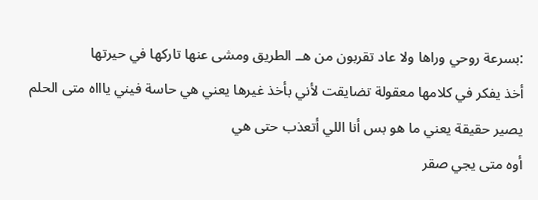:بسرعة روحي وراها ولا عاد تقربون من هــ الطريق ومشى عنها تاركها في حيرتها
أخذ يفكر في كلامها معقولة تضايقت لأني بأخذ غيرها يعني هي حاسة فيني ياااه متى الحلم يصير حقيقة يعني ما هو بس أنا اللي أتعذب حتى هي
أوه متى يجي صقر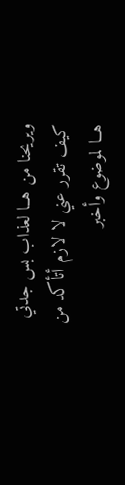ويريحنا من هــا لعذاب بس جدتي كيف تقرر عني لا لازم أتأكد من هــا لموضوع وأخبر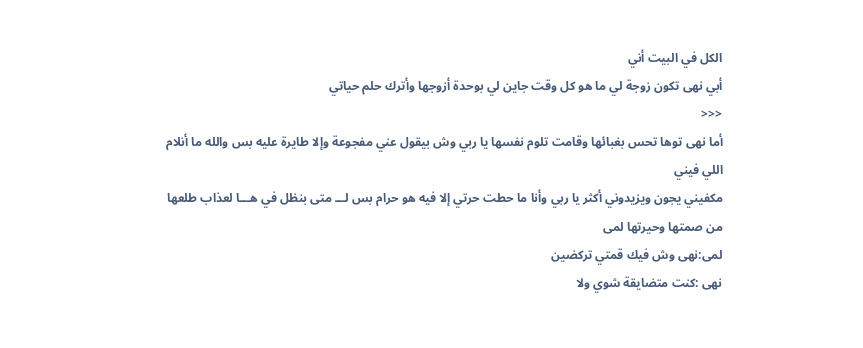الكل في البيت أني
أبي نهى تكون زوجة لي ما هو كل وقت جاين لي بوحدة أزوجها وأترك حلم حياتي
<<<
أما نهى توها تحس بغبائها وقامت تلوم نفسها يا ربي وش بيقول عني مفجوعة وإلا طايرة عليه بس والله ما أنلام اللي فيني
مكفيني يجون ويزيدوني أكثر يا ربي وأنا ما حطت حرتي إلا فيه هو حرام بس لـــ متى بنظل في هـــا لعذاب طلعها من صمتها وحيرتها لمى
لمى:نهى وش فيك قمتي تركضين
نهى :كنت متضايقة شوي ولا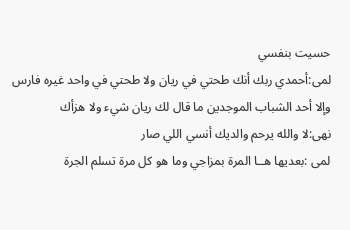حسيت بنفسي
لمى:أحمدي ربك أنك طحتي في ريان ولا طحتي في واحد غيره فارس وإلا أحد الشباب الموجدين ما قال لك ريان شيء ولا هزأك
نهى:لا والله يرحم والديك أنسي اللي صار
لمى :بعديها هــا المرة بمزاجي وما هو كل مرة تسلم الجرة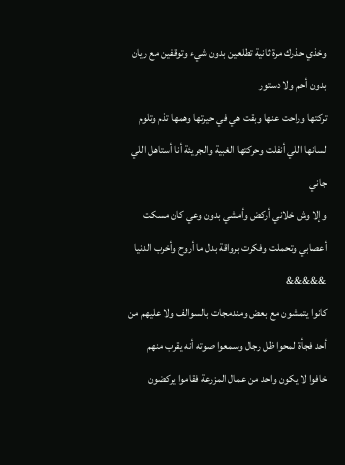وخذي حذرك مرة ثانية تطلعين بدون شيء وتوقفين مع ريان بدون أحم ولا دستور
تركتها وراحت عنها وبقت هي في حيرتها وهمها تذم وتلوم لسانها اللي أنفلت وحركتها الغبية والجريئة أنا أستاهل اللي جاني
وإلا وش خلاني أركض وأمشي بدون وعي كان مسكت أعصابي وتحملت وفكرت برواقة بدل ما أروح وأخرب الدنيا
&&&&&
كانوا يتمشون مع بعض ومندمجات بالسوالف ولا عليهم من أحد فجأة لمحوا ظل رجال وسمعوا صوته أنه يقرب منهم
خافوا لا يكون واحد من عمال المزرعة فقاموا يركضون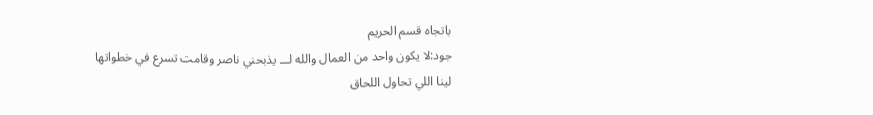باتجاه قسم الحريم
جود:لا يكون واحد من العمال والله لـــ يذبحني ناصر وقامت تسرع في خطواتها
لينا اللي تحاول اللحاق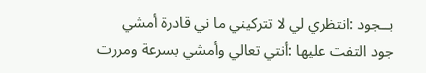بــجود :انتظري لي لا تتركيني ما ني قادرة أمشي
جود التفت عليها :أنتي تعالي وأمشي بسرعة ومررت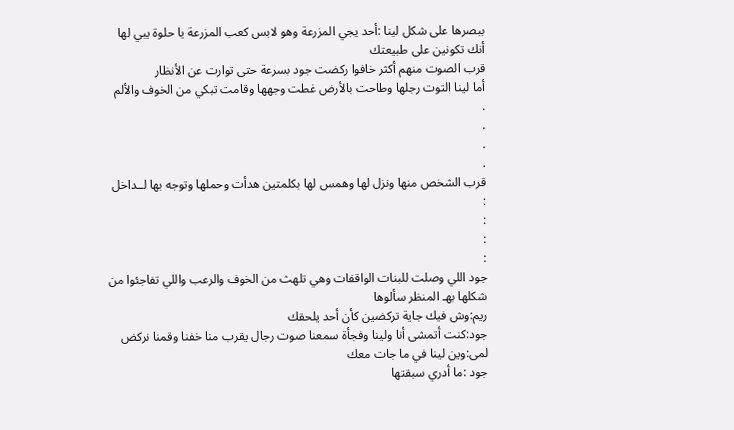ببصرها على شكل لينا :أحد يجي المزرعة وهو لابس كعب المزرعة يا حلوة يبي لها أنك تكونين على طبيعتك
قرب الصوت منهم أكثر خافوا ركضت جود بسرعة حتى توارت عن الأنظار
أما لينا التوت رجلها وطاحت بالأرض غطت وجهها وقامت تبكي من الخوف والألم
.
.
.
.
قرب الشخص منها ونزل لها وهمس لها بكلمتين هدأت وحملها وتوجه بها لــداخل
:
:
:
:
جود اللي وصلت للبنات الواقفات وهي تلهث من الخوف والرعب واللي تفاجئوا من شكلها بهـ المنظر سألوها
ريم:وش فيك جاية تركضين كأن أحد يلحقك
جود:كنت أتمشى أنا ولينا وفجأة سمعنا صوت رجال يقرب منا خفنا وقمنا نركض
لمى:وين لينا في ما جات معك
جود :ما أدري سبقتها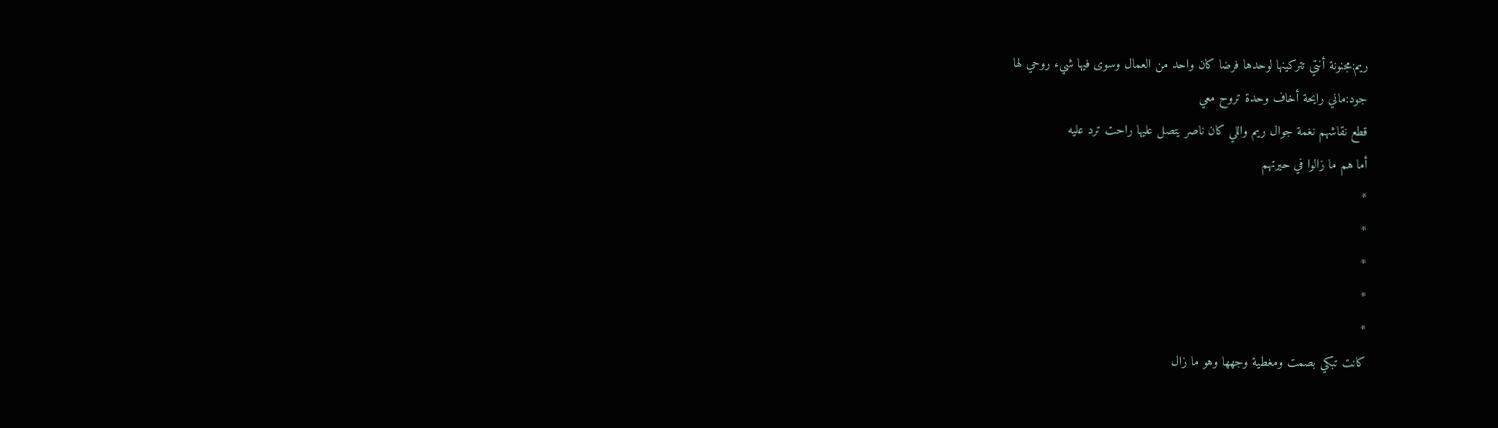ريم:مجنونة أنتي تتركينها لوحدها فرضا كان واحد من العمال وسوى فيها شيء روحي لها
جود:ماني رايحة أخاف وحدة تروح معي
قطع نقاشهم نغمة جوال ريم واللي كان ناصر يتصل عليها راحت ترد عليه
أما هم ما زالوا في حيرتهم
*
*
*
*
*
كانت تبكي بصمت ومغطية وجهها وهو ما زال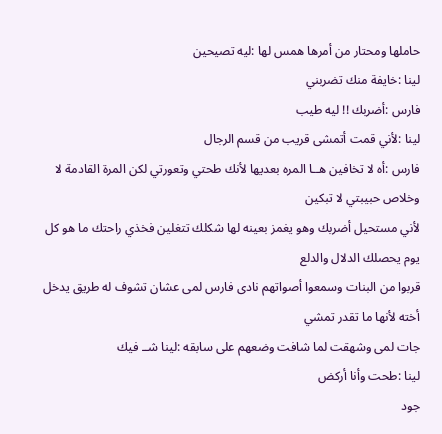حاملها ومحتار من أمرها همس لها :ليه تصيحين
لينا :خايفة منك تضربني
فارس :أضربك !! ليه طيب
لينا :لأني قمت أتمشى قريب من قسم الرجال
فارس :أه لا تخافين هــا المره بعديها لأنك طحتي وتعورتي لكن المرة القادمة لا وخلاص حبيبتي لا تبكين
لأني مستحيل أضربك وهو يغمز بعينه لها شكلك تتغلين فخذي راحتك ما هو كل يوم يحصلك الدلال والدلع
قربوا من البنات وسمعوا أصواتهم نادى فارس لمى عشان تشوف له طريق يدخل أخته لأنها ما تقدر تمشي
جات لمى وشهقت لما شافت وضعهم على سابقه :لينا شــ فيك
لينا :طحت وأنا أركض
جود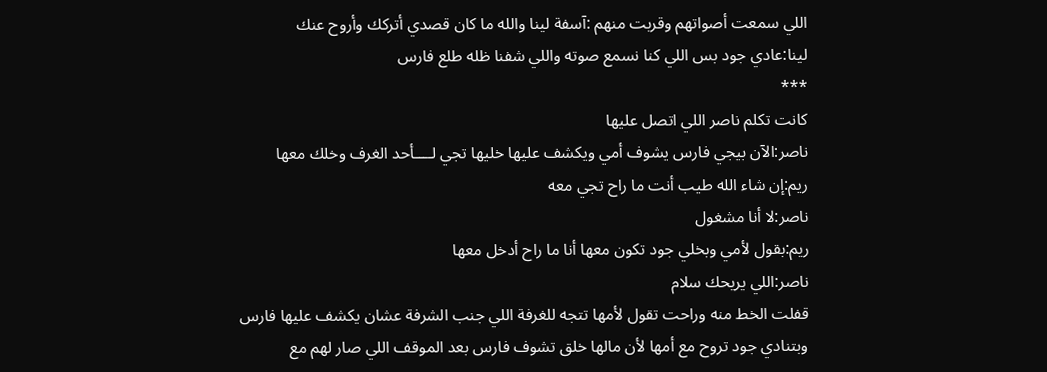اللي سمعت أصواتهم وقربت منهم :آسفة لينا والله ما كان قصدي أتركك وأروح عنك
لينا:عادي جود بس اللي كنا نسمع صوته واللي شفنا ظله طلع فارس
***
كانت تكلم ناصر اللي اتصل عليها
ناصر:الآن بيجي فارس يشوف أمي ويكشف عليها خليها تجي لــــأحد الغرف وخلك معها
ريم:إن شاء الله طيب أنت ما راح تجي معه
ناصر:لا أنا مشغول
ريم:بقول لأمي وبخلي جود تكون معها أنا ما راح أدخل معها
ناصر:اللي يريحك سلام
قفلت الخط منه وراحت تقول لأمها تتجه للغرفة اللي جنب الشرفة عشان يكشف عليها فارس
وبتنادي جود تروح مع أمها لأن مالها خلق تشوف فارس بعد الموقف اللي صار لهم مع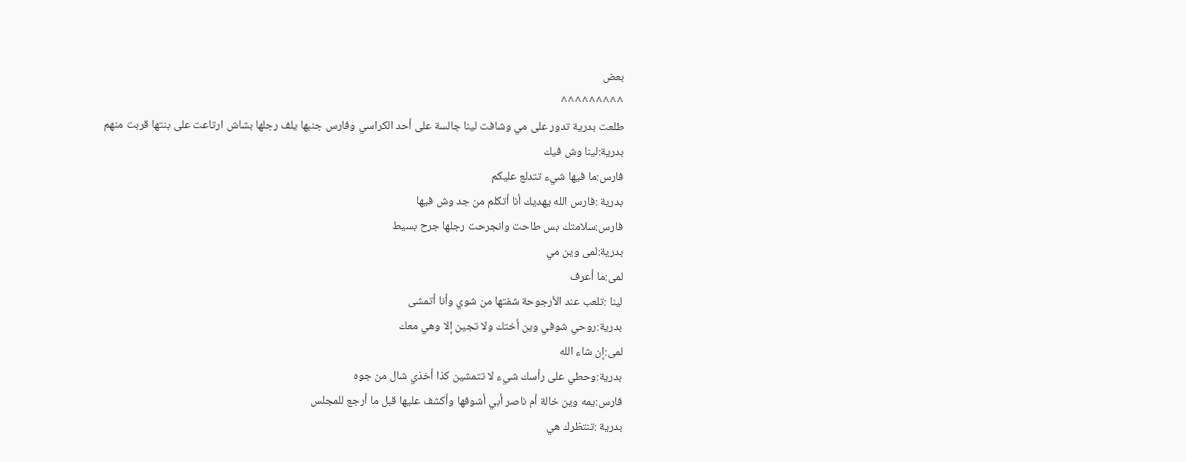بعض
^^^^^^^^^
طلعت بدرية تدور على مي وشافت لينا جالسة على أحد الكراسي وفارس جنبها يلف رجلها بشاش ارتاعت على بنتها قربت منهم
بدرية:لينا وش فيك
فارس:ما فيها شيء تتدلع عليكم
بدرية :فارس الله يهديك أنا أتكلم من جد وش فيها
فارس:سلامتك بس طاحت وانجرحت رجلها جرح بسيط
بدرية:لمى وين مي
لمى:ما أعرف
لينا :تلعب عند الأرجوحة شفتها من شوي وأنا أتمشى
بدرية:روحي شوفي وين أختك ولا تجين إلا وهي معك
لمى:إن شاء الله
بدرية:وحطي على رأسك شيء لا تتمشين كذا أخذي شال من جوه
فارس:يمه وين خالة أم ناصر أبي أشوفها وأكشف عليها قبل ما أرجع للمجلس
بدرية :تنتظرك هي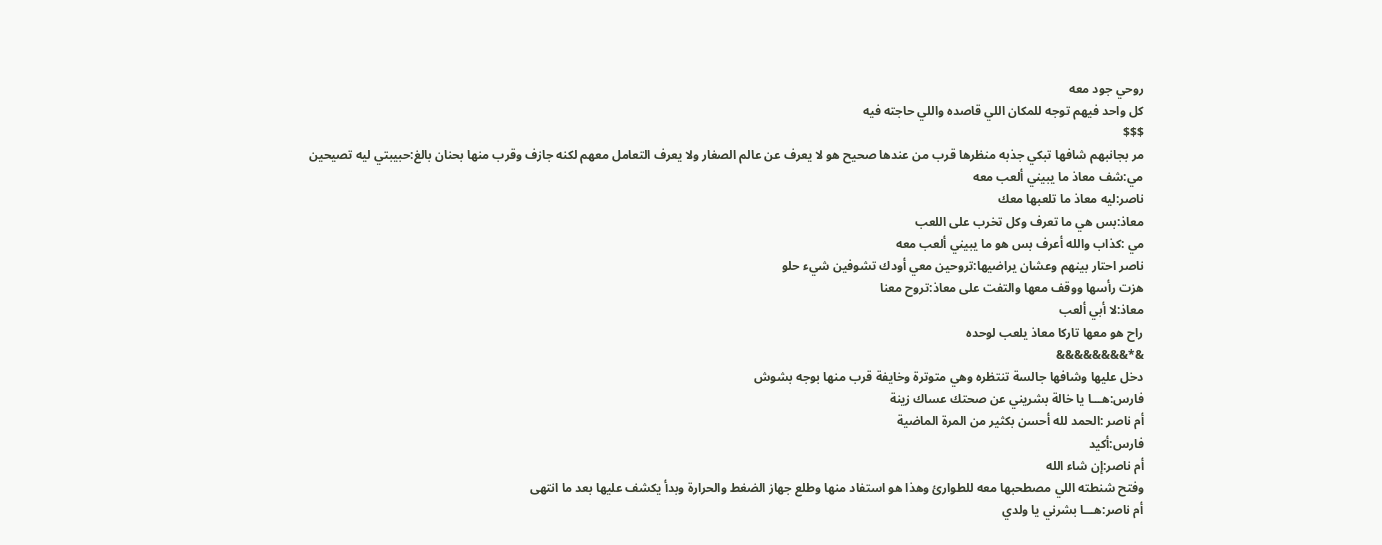روحي جود معه
كل واحد فيهم توجه للمكان اللي قاصده واللي حاجته فيه
$$$
مر بجانبهم شافها تبكي جذبه منظرها قرب من عندها صحيح هو لا يعرف عن عالم الصغار ولا يعرف التعامل معهم لكنه جازف وقرب منها بحنان بالغ:حبيبتي ليه تصيحين
مي:شف معاذ ما يبيني ألعب معه
ناصر:ليه معاذ ما تلعبها معك
معاذ:بس هي ما تعرف وكل تخرب على اللعب
مي :كذاب والله أعرف بس هو ما يبيني ألعب معه
ناصر احتار بينهم وعشان يراضيها:تروحين معي أودك تشوفين شيء حلو
هزت رأسها ووقف معها والتفت على معاذ:تروح معنا
معاذ:لا أبي ألعب
راح هو معها تاركا معاذ يلعب لوحده
&*&&&&&&&&
دخل عليها وشافها جالسة تنتظره وهي متوترة وخايفة قرب منها بوجه بشوش
فارس:هـــا يا خالة بشريني عن صحتك عساك زينة
أم ناصر :الحمد لله أحسن بكثير من المرة الماضية
فارس:أكيد
أم ناصر:إن شاء الله
وفتح شنطته اللي مصطحبها معه للطوارئ وهذا هو استفاد منها وطلع جهاز الضغط والحرارة وبدأ يكشف عليها بعد ما انتهى
أم ناصر:هـــا بشرني يا ولدي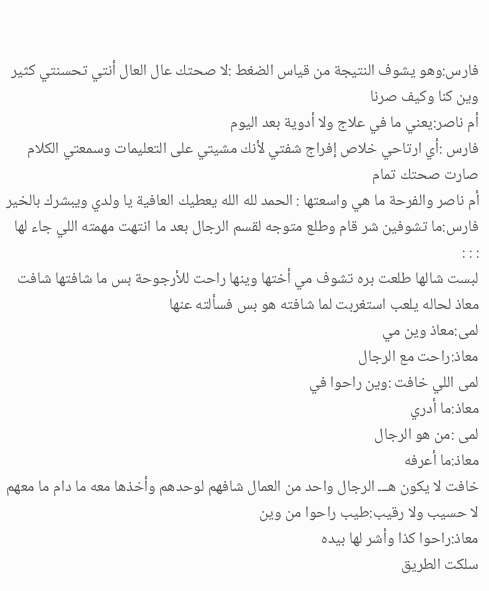فارس:وهو يشوف النتيجة من قياس الضغط :لا صحتك عال العال أنتي تحسنتي كثير وين كنا وكيف صرنا
أم ناصر:يعني ما في علاج ولا أدوية بعد اليوم
فارس :أي ارتاحي خلاص إفراج شفتي لأنك مشيتي على التعليمات وسمعتي الكلام صارت صحتك تمام
أم ناصر والفرحة ما هي واسعتها : الحمد لله الله يعطيك العافية يا ولدي ويبشرك بالخير
فارس:ما تشوفين شر قام وطلع متوجه لقسم الرجال بعد ما انتهت مهمته اللي جاء لها
: : :
لبست شالها طلعت بره تشوف مي أختها وينها راحت للأرجوحة بس ما شافتها شافت معاذ لحاله يلعب استغربت لما شافته هو بس فسألته عنها
لمى:معاذ وين مي
معاذ:راحت مع الرجال
لمى اللي خافت :وين راحوا في
معاذ:ما أدري
لمى :من هو الرجال
معاذ:ما أعرفه
خافت لا يكون هـــ الرجال واحد من العمال شافهم لوحدهم وأخذها معه ما دام ما معهم لا حسيب ولا رقيب:طيب راحوا من وين
معاذ:راحوا كذا وأشر لها بيده
سلكت الطريق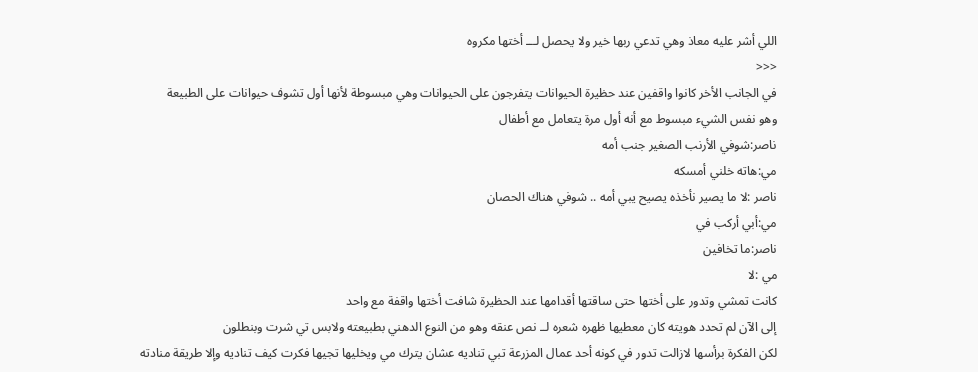اللي أشر عليه معاذ وهي تدعي ربها خير ولا يحصل لـــ أختها مكروه
<<<
في الجانب الأخر كانوا واقفين عند حظيرة الحيوانات يتفرجون على الحيوانات وهي مبسوطة لأنها أول تشوف حيوانات على الطبيعة
وهو نفس الشيء مبسوط مع أنه أول مرة يتعامل مع أطفال
ناصر:شوفي الأرنب الصغير جنب أمه
مي:هاته خلني أمسكه
ناصر :لا ما يصير نأخذه يصيح يبي أمه .. شوفي هناك الحصان
مي:أبي أركب في
ناصر:ما تخافين
مي :لا
كانت تمشي وتدور على أختها حتى ساقتها أقدامها عند الحظيرة شافت أختها واقفة مع واحد
إلى الآن لم تحدد هويته كان معطيها ظهره شعره لــ نص عنقه وهو من النوع الدهني بطبيعته ولابس تي شرت وبنطلون
لكن الفكرة برأسها لازالت تدور في كونه أحد عمال المزرعة تبي تناديه عشان يترك مي ويخليها تجيها فكرت كيف تناديه وإلا طريقة منادته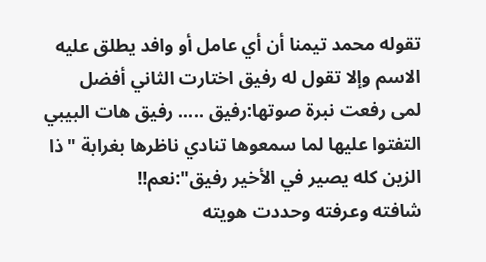تقوله محمد تيمنا أن أي عامل أو وافد يطلق عليه الاسم وإلا تقول له رفيق اختارت الثاني أفضل
لمى رفعت نبرة صوتها:رفيق ..... رفيق هات البيبي
التفتوا عليها لما سمعوها تنادي ناظرها بغرابة "ذا الزين كله يصير في الأخير رفيق":نعم!!
شافته وعرفته وحددت هويته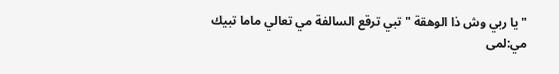"يا ربي وش ذا الوهقة "تبي ترقع السالفة مي تعالي ماما تبيك
مي:لمى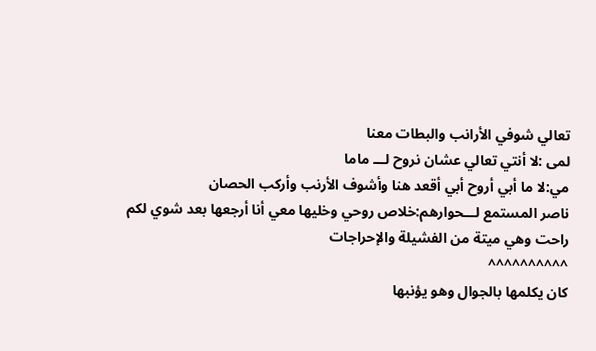تعالي شوفي الأرانب والبطات معنا
لمى :لا أنتي تعالي عشان نروح لـــ ماما
مي:لا ما أبي أروح أبي أقعد هنا وأشوف الأرنب وأركب الحصان
ناصر المستمع لـــحوارهم:خلاص روحي وخليها معي أنا أرجعها بعد شوي لكم
راحت وهي ميتة من الفشيلة والإحراجات
^^^^^^^^^^
كان يكلمها بالجوال وهو يؤنبها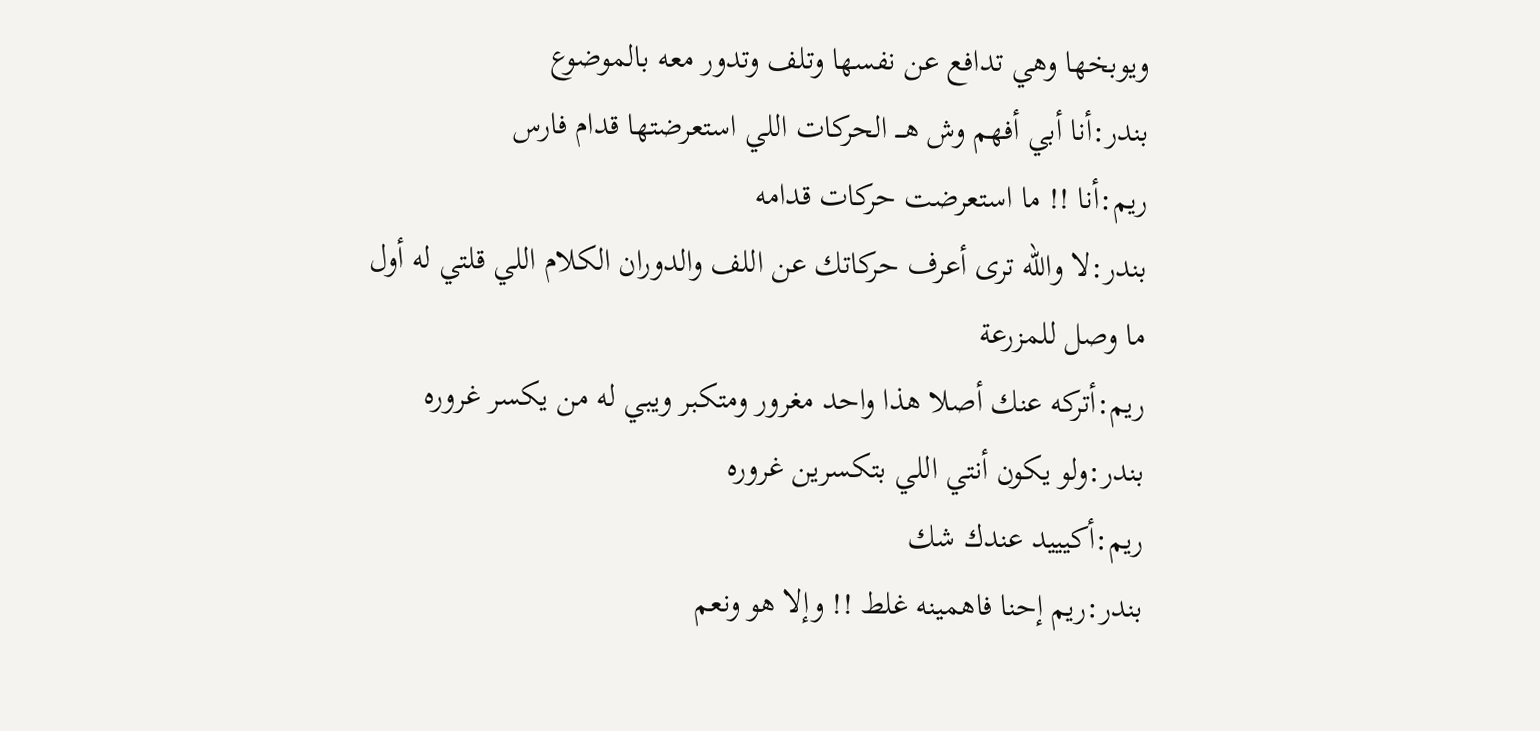ويوبخها وهي تدافع عن نفسها وتلف وتدور معه بالموضوع
بندر:أنا أبي أفهم وش هـــ الحركات اللي استعرضتها قدام فارس
ريم:أنا !! ما استعرضت حركات قدامه
بندر:لا والله ترى أعرف حركاتك عن اللف والدوران الكلام اللي قلتي له أول ما وصل للمزرعة
ريم:أتركه عنك أصلا هذا واحد مغرور ومتكبر ويبي له من يكسر غروره
بندر:ولو يكون أنتي اللي بتكسرين غروره
ريم:أكيييد عندك شك
بندر:ريم إحنا فاهمينه غلط !! وإلا هو ونعم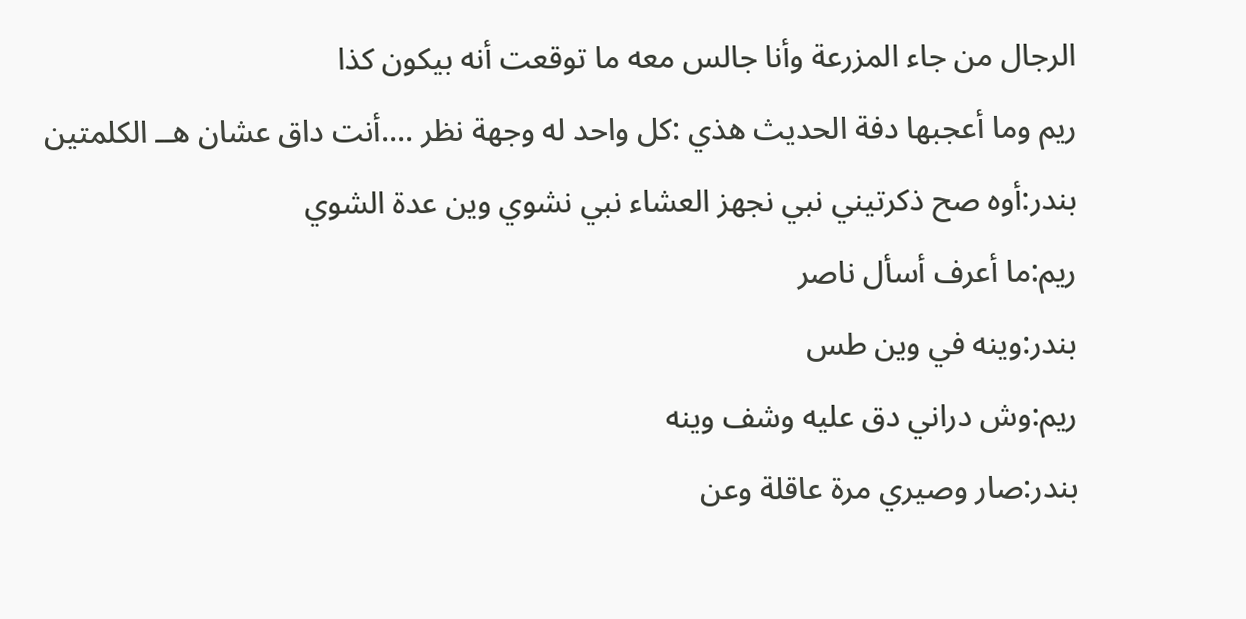الرجال من جاء المزرعة وأنا جالس معه ما توقعت أنه بيكون كذا
ريم وما أعجبها دفة الحديث هذي :كل واحد له وجهة نظر ....أنت داق عشان هــ الكلمتين
بندر:أوه صح ذكرتيني نبي نجهز العشاء نبي نشوي وين عدة الشوي
ريم:ما أعرف أسأل ناصر
بندر:وينه في وين طس
ريم:وش دراني دق عليه وشف وينه
بندر:صار وصيري مرة عاقلة وعن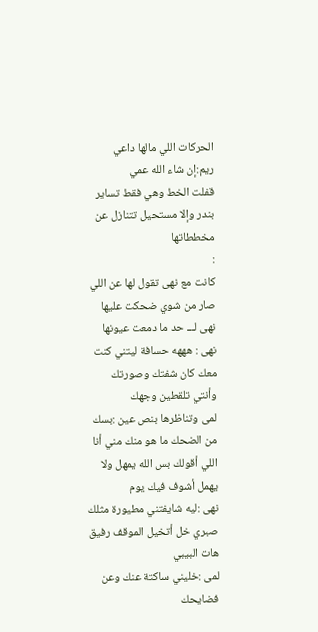الحركات اللي مالها داعي
ريم:إن شاء الله عمي
قفلت الخط وهي فقط تساير بندر وإلا مستحيل تتنازل عن مخططاتها
:
كانت مع نهى تقول لها عن اللي صار من شوي ضحكت عليها نهى لـــ حد ما دمعت عيونها
نهى : هههه حسافة ليتني كنت معك كان شفتك وصورتك وأنتي تلقطين وجهك
لمى وتناظرها بنص عين :بسك من الضحك ما هو منك مني أنا اللي أقولك بس الله يمهل ولا يهمل أشوف فيك يوم
نهى :ليه شايفتني مطيورة مثلك صبري خل أتخيل الموقف رفيق هات البيبي
لمى :خليني ساكتة عنك وعن فضايحك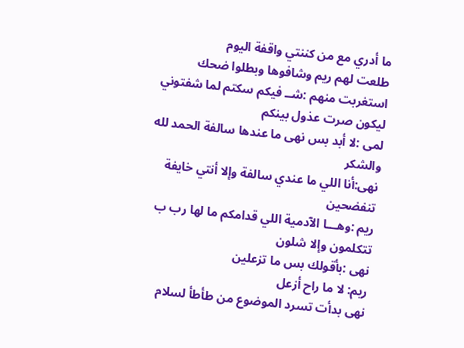ما أدري مع من كننتي واقفة اليوم
طلعت لهم ريم وشافوها وبطلوا ضحك
استغربت منهم :شــ فيكم سكتم لما شفتوني ليكون صرت عذول بينكم
لمى :لا أبد بس نهى ما عندها سالفة الحمد لله والشكر
نهى:أنا اللي ما عندي سالفة وإلا أنتي خايفة تنفضحين
ريم :وهـــا الآدمية اللي قدامكم ما لها رب ب تتكلمون وإلا شلون
نهى :بأقولك بس ما تزعلين
ريم: لا ما راح أزعل
نهى بدأت تسرد الموضوع من طأطأ لسلام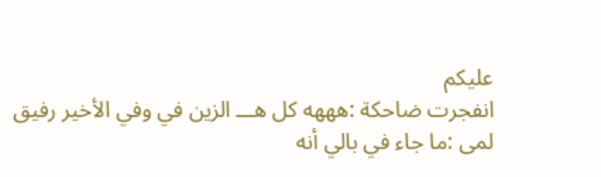عليكم
انفجرت ضاحكة :هههه كل هـــ الزين في وفي الأخير رفيق
لمى :ما جاء في بالي أنه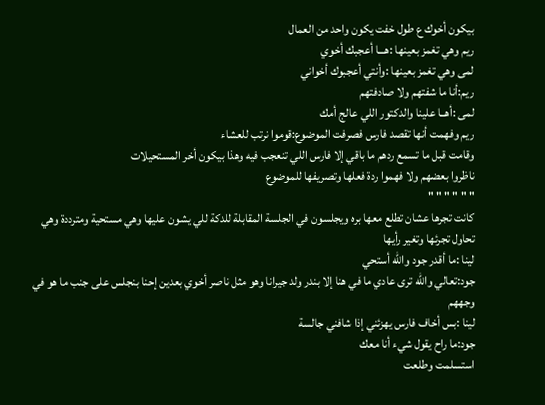بيكون أخوك ع طول خفت يكون واحد من العمال
ريم وهي تغمز بعينها :هـــا أعجبك أخوي
لمى وهي تغمز بعينها :وأنتي أعجبوك أخواني
ريم:أنا ما شفتهم ولا صادفتهم
لمى :أهــا علينا والدكتور اللي عالج أمك
ريم وفهمت أنها تقصد فارس فصرفت الموضوع:قوموا نرتب للعشاء
وقامت قبل ما تسمع ردهم ما باقي إلا فارس اللي تنعجب فيه وهذا بيكون أخر المستحيلات
ناظروا بعضهم ولا فهموا ردة فعلها وتصريفها للموضوع
" " " " " "
كانت تجرها عشان تطلع معها بره ويجلسون في الجلسة المقابلة للدكة للي يشون عليها وهي مستحية ومترددة وهي تحاول تجرئها وتغير رأيها
لينا :ما أقدر جود والله أستحي
جود:تعالي والله ترى عادي ما في هنا إلا بندر ولد جيرانا وهو مثل ناصر أخوي بعدين إحنا بنجلس على جنب ما هو في وجههم
لينا :بس أخاف فارس يهزئني إذا شافني جالسة
جود:ما راح يقول شيء أنا معك
استسلمت وطلعت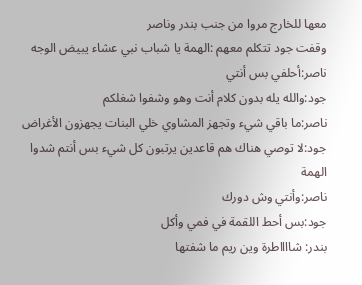معها للخارج مروا من جنب بندر وناصر
وقفت جود تتكلم معهم :الهمة يا شباب نبي عشاء يبيض الوجه
ناصر:أحلفي بس أنتي
جود:والله يله بدون كلام أنت وهو وشفوا شغلكم
ناصر:ما باقي شيء وتجهز المشاوي خلي البنات يجهزون الأغراض
جود:لا توصي هناك هم قاعدين يرتبون كل شيء بس أنتم شدوا الهمة
ناصر:وأنتي وش دورك
جود:بس أحط اللقمة في فمي وأكل
بندر: شااااطرة وين ريم ما شفتها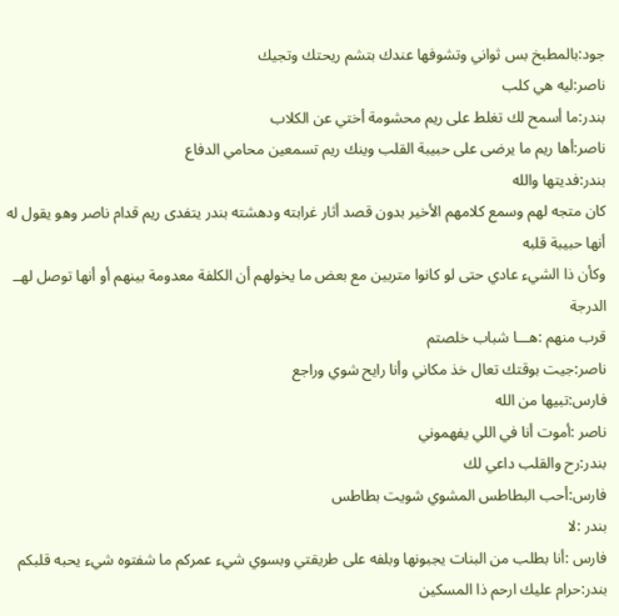جود:بالمطبخ بس ثواني وتشوفها عندك بتشم ريحتك وتجيك
ناصر:ليه هي كلب
بندر:ما أسمح لك تغلط على ريم محشومة أختي عن الكلاب
ناصر:أها ريم ما يرضى على حبيبة القلب وينك ريم تسمعين محامي الدفاع
بندر:فديتها والله
كان متجه لهم وسمع كلامهم الأخير بدون قصد أثار غرابته ودهشته بندر يتفدى ريم قدام ناصر وهو يقول له أنها حبيبة قلبه
وكأن ذا الشيء عادي حتى لو كانوا متربين مع بعض ما يخولهم أن الكلفة معدومة بينهم أو أنها توصل لهــ الدرجة
قرب منهم :هـــا شباب خلصتم
ناصر:جيت بوقتك تعال خذ مكاني وأنا رايح شوي وراجع
فارس:تبيها من الله
ناصر :أموت أنا في اللي يفهموني
بندر:رح والقلب داعي لك
فارس:أحب البطاطس المشوي شويت بطاطس
بندر :لا
فارس :أنا بطلب من البنات يجبونها وبلفه على طريقتي وبسوي شيء عمركم ما شفتوه شيء يحبه قلبكم
بندر:حرام عليك ارحم ذا المسكين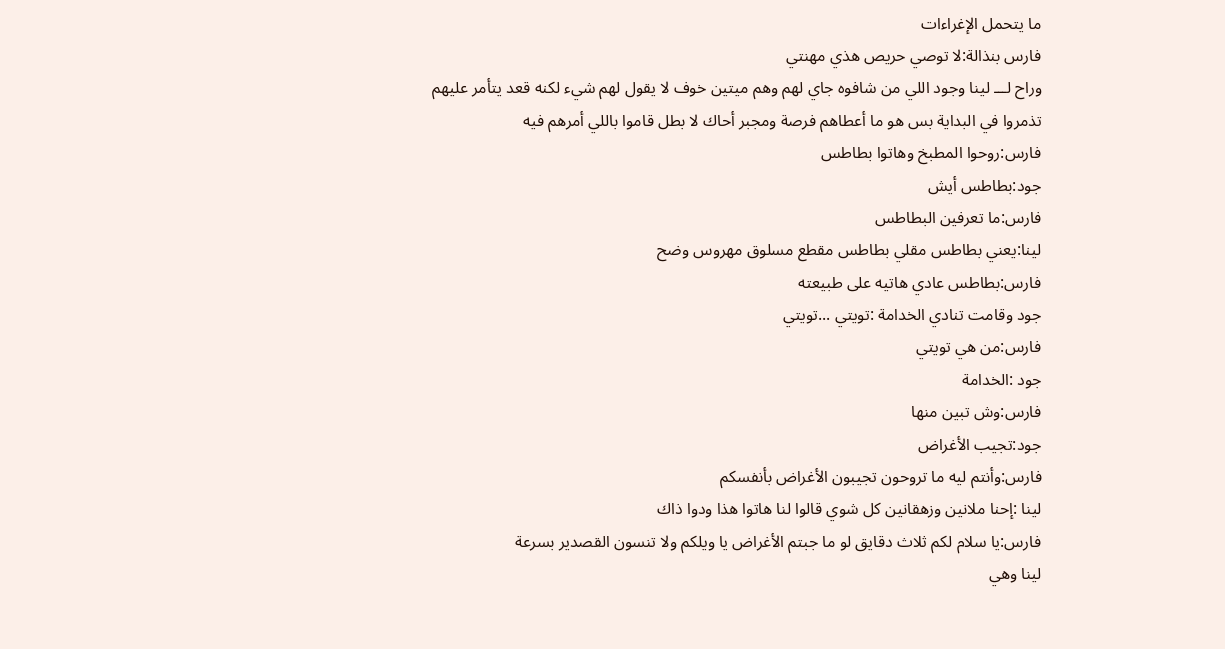ما يتحمل الإغراءات
فارس بنذالة:لا توصي حريص هذي مهنتي
وراح لـــ لينا وجود اللي من شافوه جاي لهم وهم ميتين خوف لا يقول لهم شيء لكنه قعد يتأمر عليهم
تذمروا في البداية بس هو ما أعطاهم فرصة ومجبر أحاك لا بطل قاموا باللي أمرهم فيه
فارس:روحوا المطبخ وهاتوا بطاطس
جود:بطاطس أيش
فارس:ما تعرفين البطاطس
لينا:يعني بطاطس مقلي بطاطس مقطع مسلوق مهروس وضح
فارس:بطاطس عادي هاتيه على طبيعته
جود وقامت تنادي الخدامة :تويتي ...تويتي
فارس:من هي تويتي
جود :الخدامة
فارس:وش تبين منها
جود:تجيب الأغراض
فارس:وأنتم ليه ما تروحون تجيبون الأغراض بأنفسكم
لينا :إحنا ملانين وزهقانين كل شوي قالوا لنا هاتوا هذا ودوا ذاك
فارس:يا سلام لكم ثلاث دقايق لو ما جبتم الأغراض يا ويلكم ولا تنسون القصدير بسرعة
لينا وهي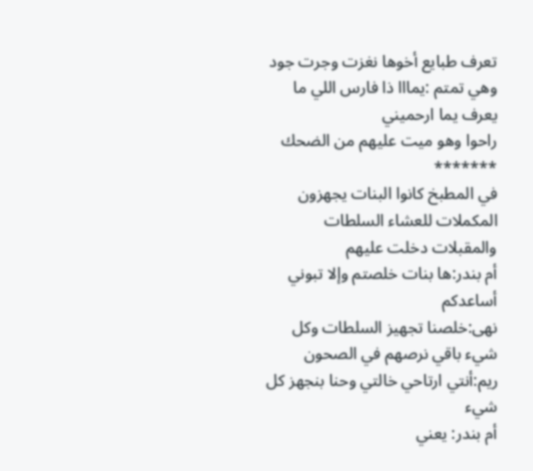تعرف طبايع أخوها نغزت وجرت جود وهي تمتم :يمااا ذا فارس اللي ما يعرف يما ارحميني
راحوا وهو ميت عليهم من الضحك
*******
في المطبخ كانوا البنات يجهزون المكملات للعشاء السلطات والمقبلات دخلت عليهم
أم بندر:ها بنات خلصتم وإلا تبوني أساعدكم
نهى:خلصنا تجهيز السلطات وكل شيء باقي نرصهم في الصحون
ريم:أنتي ارتاحي خالتي وحنا بنجهز كل شيء
أم بندر: يعني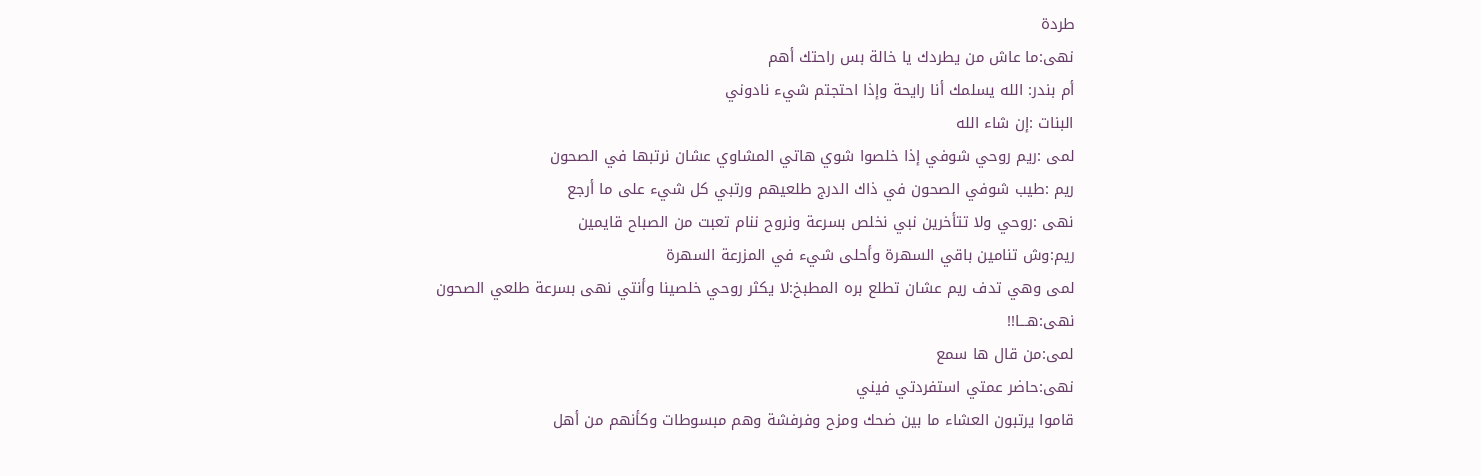طردة
نهى:ما عاش من يطردك يا خالة بس راحتك أهم
أم بندر: الله يسلمك أنا رايحة وإذا احتجتم شيء نادوني
البنات :إن شاء الله
لمى :ريم روحي شوفي إذا خلصوا شوي هاتي المشاوي عشان نرتبها في الصحون
ريم :طيب شوفي الصحون في ذاك الدرج طلعيهم ورتبي كل شيء على ما أرجع
نهى :روحي ولا تتأخرين نبي نخلص بسرعة ونروح ننام تعبت من الصباح قايمين
ريم:وش تنامين باقي السهرة وأحلى شيء في المزرعة السهرة
لمى وهي تدف ريم عشان تطلع بره المطبخ:لا يكثر روحي خلصينا وأنتي نهى بسرعة طلعي الصحون
نهى:هـــا!!
لمى:من قال ها سمع
نهى:حاضر عمتي استفردتي فيني
قاموا يرتبون العشاء ما بين ضحك ومزح وفرفشة وهم مبسوطات وكأنهم من أهل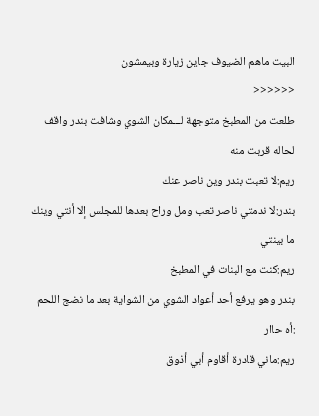البيت ماهم الضيوف جاين زيارة وبيمشون
<<<<<<
طلعت من المطبخ متوجهة لـــمكان الشوي وشافت بندر واقف لحاله قربت منه
ريم:لا تعبت بندر وين ناصر عنك
بندر:لا ندمتي ناصر تعب ومل وراح بعدها للمجلس إلا أنتي وينك ما بينتي
ريم:كنت مع البنات في المطبخ
بندر وهو يرفع أحد أعواد الشوي من الشواية بعد ما نضج اللحم :أه حاار
ريم:ماني قادرة أقاوم أبي أذوق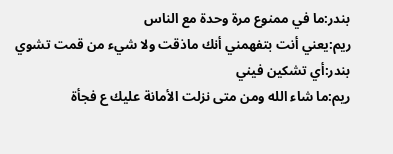بندر:ما في ممنوع مرة وحدة مع الناس
ريم:يعني أنت بتفهمني أنك ماذقت ولا شيء من قمت تشوي
بندر:أي تشكين فيني
ريم:ما شاء الله ومن متى نزلت الأمانة عليك ع فجأة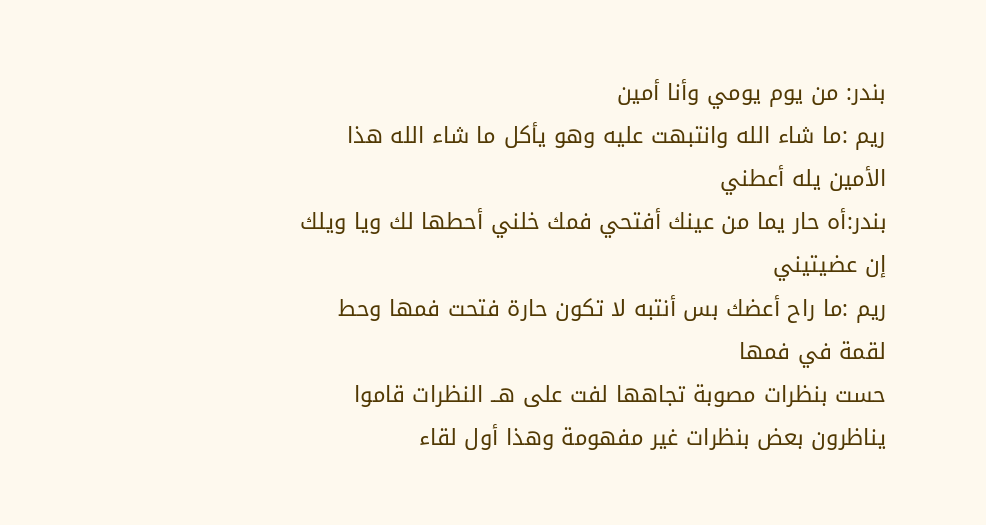بندر: من يوم يومي وأنا أمين
ريم :ما شاء الله وانتبهت عليه وهو يأكل ما شاء الله هذا الأمين يله أعطني
بندر:أه حار يما من عينك أفتحي فمك خلني أحطها لك ويا ويلك إن عضيتيني
ريم :ما راح أعضك بس أنتبه لا تكون حارة فتحت فمها وحط لقمة في فمها
حست بنظرات مصوبة تجاهها لفت على هــ النظرات قاموا يناظرون بعض بنظرات غير مفهومة وهذا أول لقاء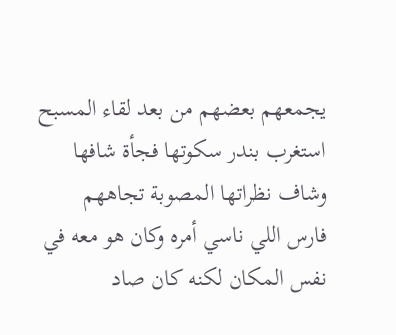يجمعهم بعضهم من بعد لقاء المسبح
استغرب بندر سكوتها فجأة شافها وشاف نظراتها المصوبة تجاههم
فارس اللي ناسي أمره وكان هو معه في نفس المكان لكنه كان صاد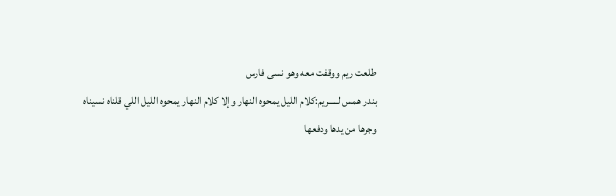طلعت ريم ووقفت معه وهو نسى فارس
بندر همس لـــــريم:كلام الليل يمحوه النهار وإلا كلام النهار يمحوه الليل اللي قلناه نسيناه
وجرها من يدها ودفعها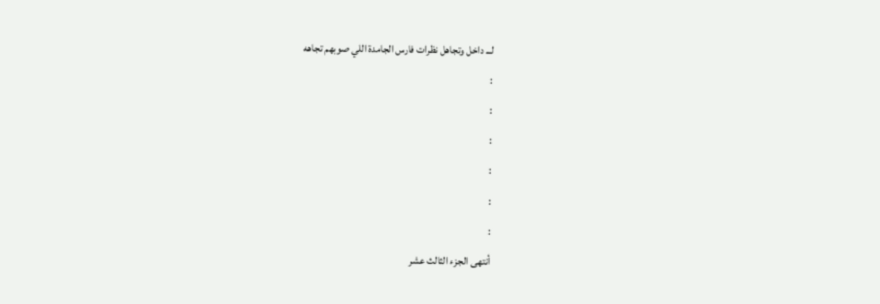لـــ داخل وتجاهل نظرات فارس الجامدة اللي صوبهم تجاهه
:
:
:
:
:
:
أنتهى الجزء الثالث عشر